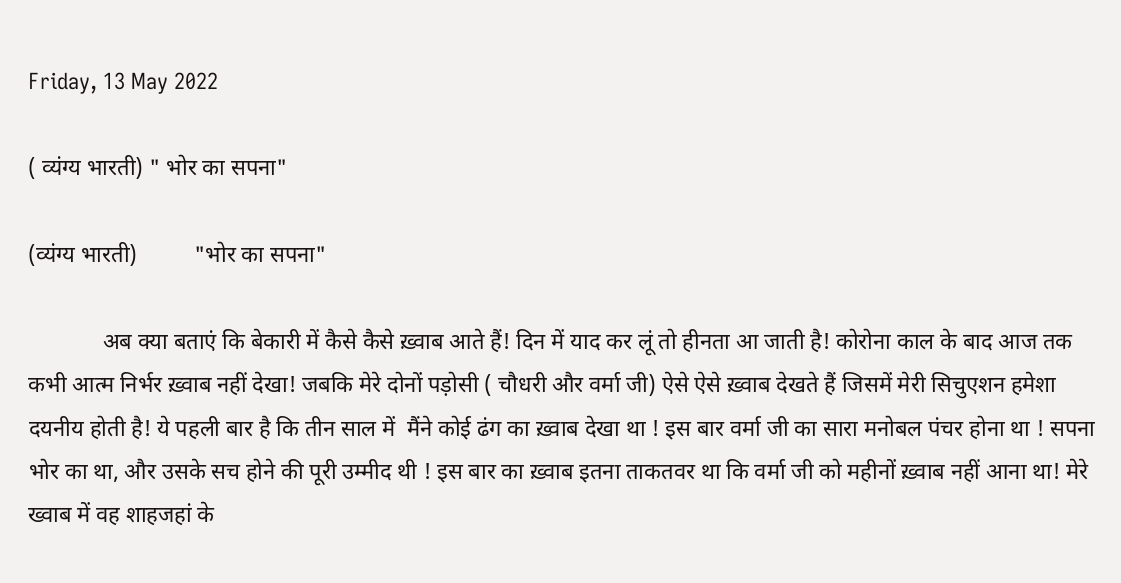Friday, 13 May 2022

( व्यंग्य भारती) " भोर का सपना"

(व्यंग्य भारती)          "भोर का सपना"

             अब क्या बताएं कि बेकारी में कैसे कैसे ख़्वाब आते हैं! दिन में याद कर लूं तो हीनता आ जाती है! कोरोना काल के बाद आज तक कभी आत्म निर्भर ख़्वाब नहीं देखा! जबकि मेरे दोनों पड़ोसी ( चौधरी और वर्मा जी) ऐसे ऐसे ख़्वाब देखते हैं जिसमें मेरी सिचुएशन हमेशा दयनीय होती है! ये पहली बार है कि तीन साल में  मैंने कोई ढंग का ख़्वाब देखा था ! इस बार वर्मा जी का सारा मनोबल पंचर होना था ! सपना भोर का था, और उसके सच होने की पूरी उम्मीद थी ! इस बार का ख़्वाब इतना ताकतवर था कि वर्मा जी को महीनों ख़्वाब नहीं आना था! मेरे ख्वाब में वह शाहजहां के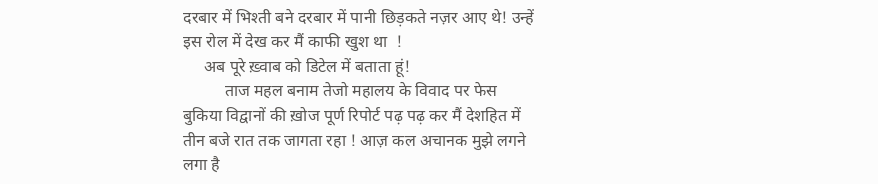दरबार में भिश्ती बने दरबार में पानी छिड़कते नज़र आए थे! उन्हें इस रोल में देख कर मैं काफी खुश था  !
     अब पूरे ख़्वाब को डिटेल में बताता हूं!
          ताज महल बनाम तेजो महालय के विवाद पर फेस बुकिया विद्वानों की ख़ोज पूर्ण रिपोर्ट पढ़ पढ़ कर मैं देशहित में तीन बजे रात तक जागता रहा ! आज़ कल अचानक मुझे लगने लगा है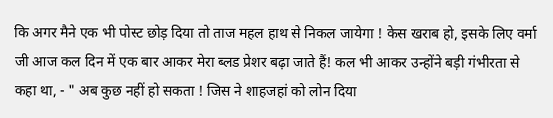कि अगर मैने एक भी पोस्ट छोड़ दिया तो ताज महल हाथ से निकल जायेगा ! केस खराब हो, इसके लिए वर्मा जी आज कल दिन में एक बार आकर मेरा ब्लड प्रेशर बढ़ा जाते हैं! कल भी आकर उन्होंने बड़ी गंभीरता से कहा था, - " अब कुछ नहीं हो सकता ! जिस ने शाहजहां को लोन दिया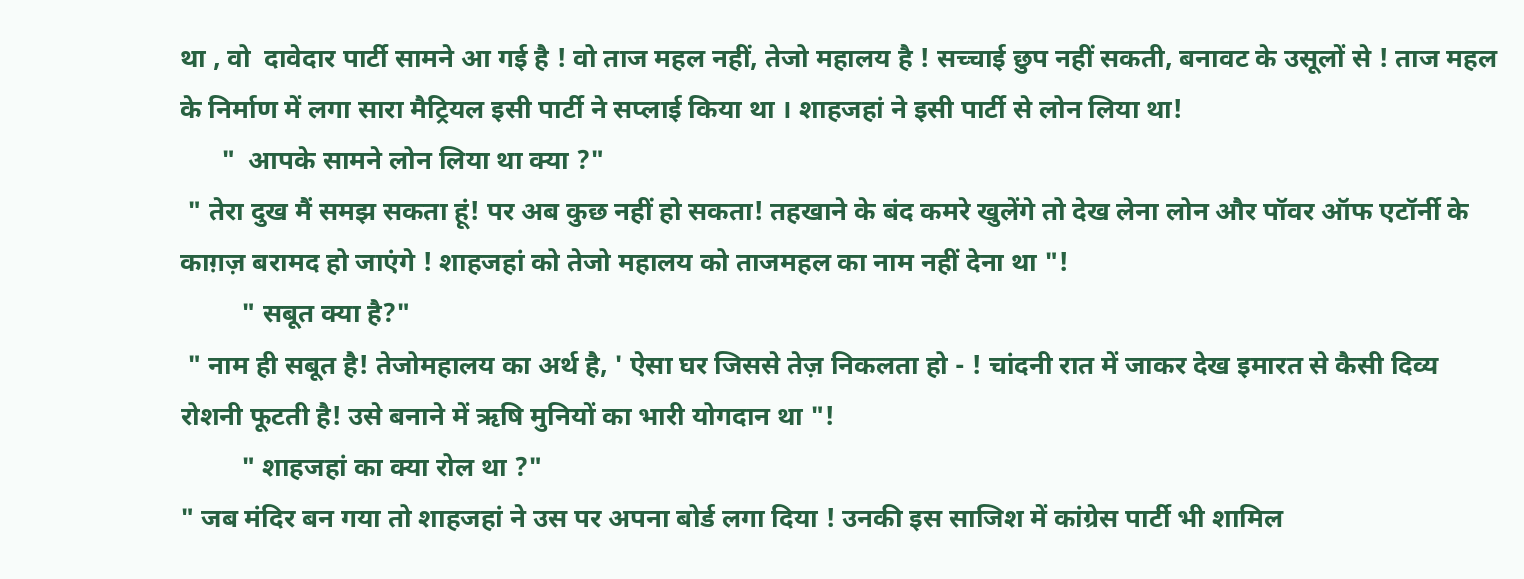था , वो  दावेदार पार्टी सामने आ गई है ! वो ताज महल नहीं, तेजो महालय है ! सच्चाई छुप नहीं सकती, बनावट के उसूलों से ! ताज महल के निर्माण में लगा सारा मैट्रियल इसी पार्टी ने सप्लाई किया था । शाहजहां ने इसी पार्टी से लोन लिया था!
      "  आपके सामने लोन लिया था क्या ?"
 " तेरा दुख मैं समझ सकता हूं! पर अब कुछ नहीं हो सकता! तहखाने के बंद कमरे खुलेंगे तो देख लेना लोन और पॉवर ऑफ एटॉर्नी के काग़ज़ बरामद हो जाएंगे ! शाहजहां को तेजो महालय को ताजमहल का नाम नहीं देना था "!
         " सबूत क्या है?"
 " नाम ही सबूत है! तेजोमहालय का अर्थ है, ' ऐसा घर जिससे तेज़ निकलता हो - ! चांदनी रात में जाकर देख इमारत से कैसी दिव्य रोशनी फूटती है! उसे बनाने में ऋषि मुनियों का भारी योगदान था "!
         " शाहजहां का क्या रोल था ?"
" जब मंदिर बन गया तो शाहजहां ने उस पर अपना बोर्ड लगा दिया ! उनकी इस साजिश में कांग्रेस पार्टी भी शामिल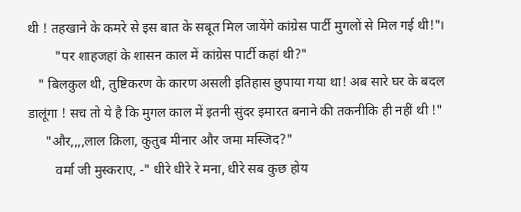थी ! तहखाने के कमरे से इस बात के सबूत मिल जायेंगे कांग्रेस पार्टी मुगलों से मिल गई थी!"।
        "पर शाहजहां के शासन काल में कांग्रेस पार्टी कहां थी?"
   " बिलकुल थी, तुष्टिकरण के कारण असली इतिहास छुपाया गया था! अब सारे घर के बदल डालूंगा ! सच तो ये है कि मुगल काल में इतनी सुंदर इमारत बनाने की तकनीकि ही नहीं थी !"
     "और,,,,लाल क़िला, कुतुब मीनार और जमा मस्जिद?"
        वर्मा जी मुस्कराए, -" धीरे धीरे रे मना, धीरे सब कुछ होय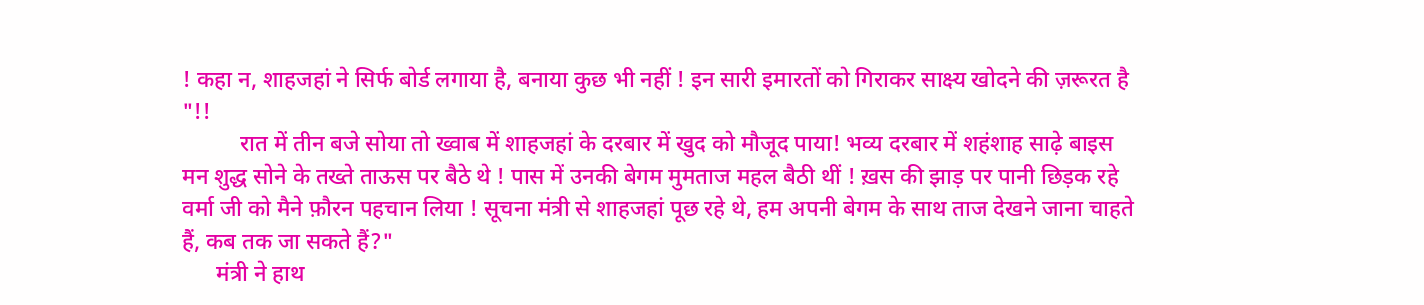! कहा न, शाहजहां ने सिर्फ बोर्ड लगाया है, बनाया कुछ भी नहीं ! इन सारी इमारतों को गिराकर साक्ष्य खोदने की ज़रूरत है "!!
          रात में तीन बजे सोया तो ख्वाब में शाहजहां के दरबार में खुद को मौजूद पाया! भव्य दरबार में शहंशाह साढ़े बाइस मन शुद्ध सोने के तख्ते ताऊस पर बैठे थे ! पास में उनकी बेगम मुमताज महल बैठी थीं ! ख़स की झाड़ पर पानी छिड़क रहे वर्मा जी को मैने फ़ौरन पहचान लिया ! सूचना मंत्री से शाहजहां पूछ रहे थे, हम अपनी बेगम के साथ ताज देखने जाना चाहते हैं, कब तक जा सकते हैं?"
      मंत्री ने हाथ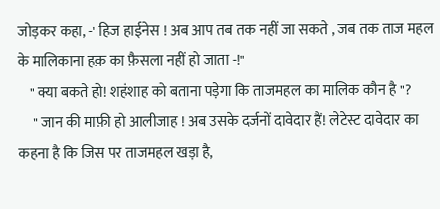जोड़कर कहा, -' हिज हाईनेस ! अब आप तब तक नहीं जा सकते , जब तक ताज महल के मालिकाना हक़ का फ़ैसला नहीं हो जाता -!"
    " क्या बकते हो! शहंशाह को बताना पड़ेगा कि ताजमहल का मालिक कौन है "?
     " जान की माफ़ी हो आलीजाह ! अब उसके दर्जनों दावेदार हैं! लेटेस्ट दावेदार का कहना है कि जिस पर ताजमहल खड़ा है,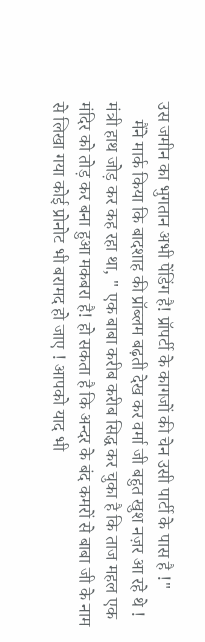उस जमीन का भुगतान अभी पेंडिंग है! प्रॉपर्टी के कागजों की चेन उसी पार्टी के पास है !"
    मैंने मार्क किया कि बादशाह की प्रॉब्लम बढ़ती देख कर वर्मा जी बहुत खुश नज़र आ रहे थे ! मंत्री हाथ जोड़ कर कह रहा था, " एक बाबा करीब करीब सिद्ध कर चुका है कि ताज महल एक मंदिर को तोड़ कर बना हुआ मकबरा है! हो सकता है कि अन्दर के बंद कमरों से बाबा जी के नाम से लिखा गया कोई प्रोनोट भी बरामद हो जाए ! आपको याद भी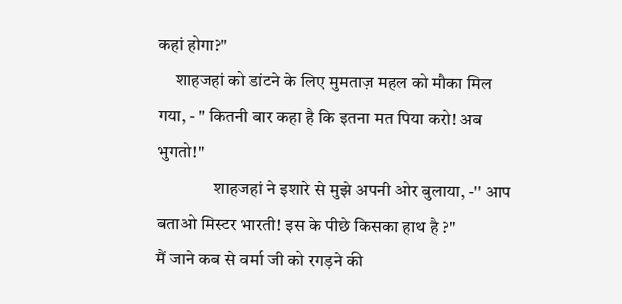कहां होगा?"
     शाहजहां को डांटने के लिए मुमताज़ महल को मौका मिल गया, - " कितनी बार कहा है कि इतना मत पिया करो! अब भुगतो!"
                शाहजहां ने इशारे से मुझे अपनी ओर बुलाया, -'' आप बताओ मिस्टर भारती! इस के पीछे किसका हाथ है ?"
मैं जाने कब से वर्मा जी को रगड़ने की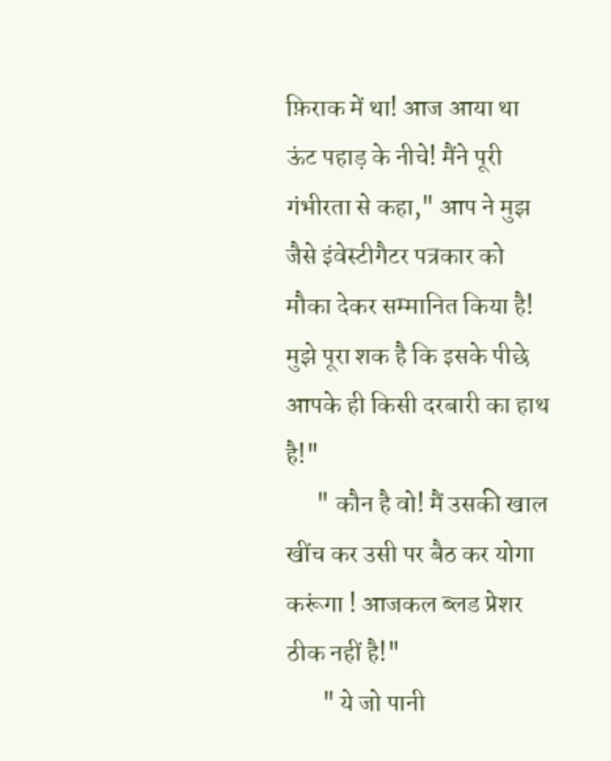फ़िराक में था! आज आया था ऊंट पहाड़ के नीचे! मैंने पूरी गंभीरता से कहा," आप ने मुझ जैसे इंवेस्टीगैटर पत्रकार को मौका देकर सम्मानित किया है! मुझे पूरा शक है कि इसके पीछे आपके ही किसी दरबारी का हाथ है!"
      " कौन है वो! मैं उसकी खाल खींच कर उसी पर बैठ कर योगा  करूंगा ! आजकल ब्लड प्रेशर ठीक नहीं है!"
       " ये जो पानी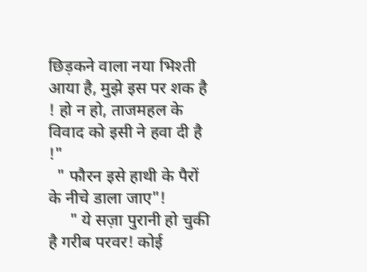छिड़कने वाला नया भिश्ती आया है, मुझे इस पर शक है ! हो न हो, ताजमहल के विवाद को इसी ने हवा दी है !"
  " फौरन इसे हाथी के पैरों के नीचे डाला जाए"!
     " ये सज़ा पुरानी हो चुकी है गरीब परवर! कोई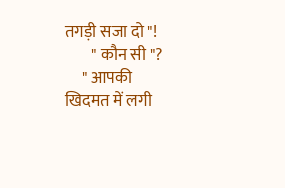तगड़ी सजा दो "!
        " कौन सी "?
     " आपकी खिदमत में लगी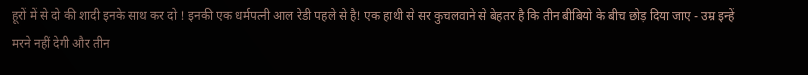हूरों में से दो की शादी इनके साथ कर दो ! इनकी एक धर्मपत्नी आल रेडी पहले से है! एक हाथी से सर कुचलवाने से बेहतर है कि तीन बीबियो के बीच छोड़ दिया जाए - उम्र इन्हें मरने नहीं देगी और तीन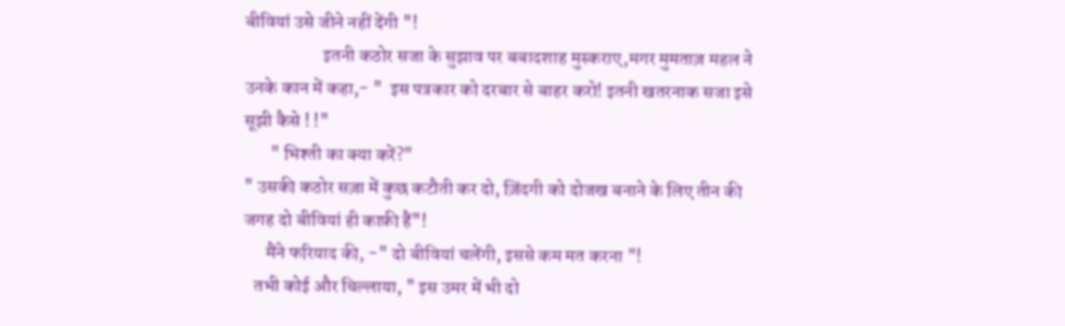बीवियां उसे जीने नहीं देंगी "!
                     इतनी कठोर सजा के सुझाव पर बबादशाह मुस्कराए,मगर मुमताज़ महल ने उनके कान में कहा,- "  इस पत्रकार को दरबार से बाहर करो! इतनी खतरनाक सजा इसे सूझी कैसे ! !"
       " भिश्ती का क्या करें?"
" उसकी कठोर सज़ा में कुछ कटौती कर दो, ज़िंदगी को दोजख बनाने के लिए तीन की जगह दो बीवियां ही काफ़ी हैं"!
      मैंने फरियाद की, -" दो बीवियां चलेंगी, इससे कम मत करना "!
   तभी कोई और चिल्लाया, " इस उमर में भी दो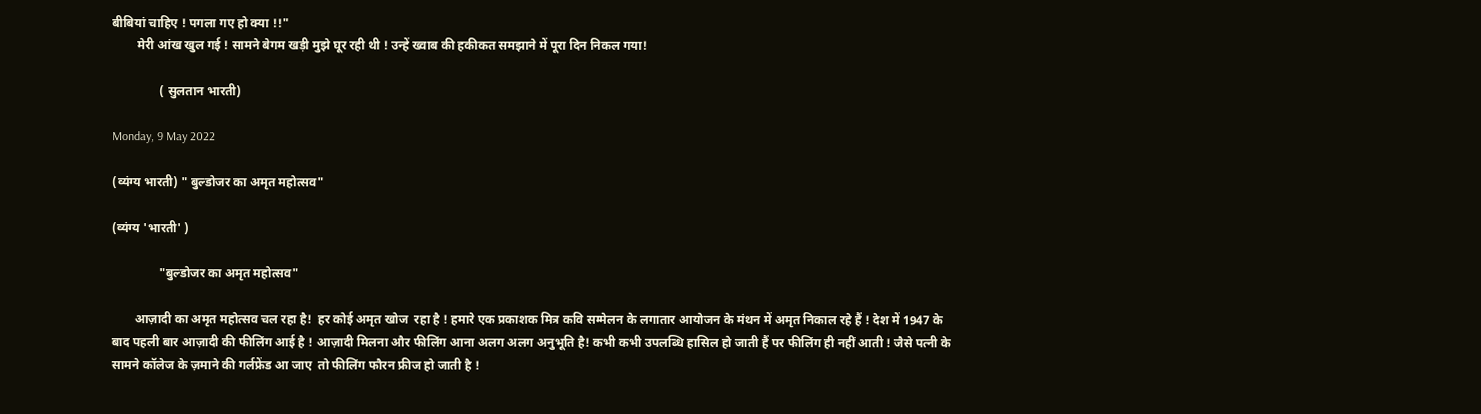बीबियां चाहिए ! पगला गए हो क्या !!"
        मेरी आंख खुल गई ! सामने बेगम खड़ी मुझे घूर रही थी ! उन्हें ख्वाब की हकीकत समझाने में पूरा दिन निकल गया!

               ( सुलतान भारती)

Monday, 9 May 2022

(व्यंग्य भारती) " बुल्डोजर का अमृत महोत्सव"

(व्यंग्य 'भारती' )

               "बुल्डोजर का अमृत महोत्सव"

       आज़ादी का अमृत महोत्सव चल रहा है!  हर कोई अमृत खोज  रहा है ! हमारे एक प्रकाशक मित्र कवि सम्मेलन के लगातार आयोजन के मंथन में अमृत निकाल रहे हैं ! देश में 1947 के बाद पहली बार आज़ादी की फीलिंग आई है ! आज़ादी मिलना और फीलिंग आना अलग अलग अनुभूति है! कभी कभी उपलब्धि हासिल हो जाती हैं पर फीलिंग ही नहीं आती ! जैसे पत्नी के सामने कॉलेज के ज़माने की गर्लफ्रेंड आ जाए  तो फीलिंग फौरन फ्रीज हो जाती है !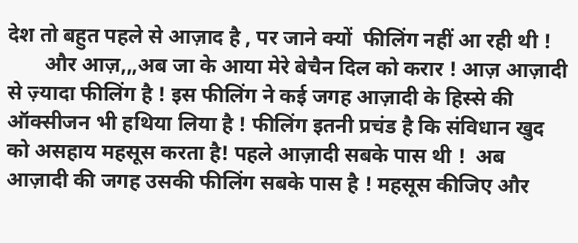देश तो बहुत पहले से आज़ाद है , पर जाने क्यों  फीलिंग नहीं आ रही थी !
       और आज़,,,अब जा के आया मेरे बेचैन दिल को करार ! आज़ आज़ादी से ज़्यादा फीलिंग है ! इस फीलिंग ने कई जगह आज़ादी के हिस्से की ऑक्सीजन भी हथिया लिया है ! फीलिंग इतनी प्रचंड है कि संविधान खुद को असहाय महसूस करता है! पहले आज़ादी सबके पास थी !  अब आज़ादी की जगह उसकी फीलिंग सबके पास है ! महसूस कीजिए और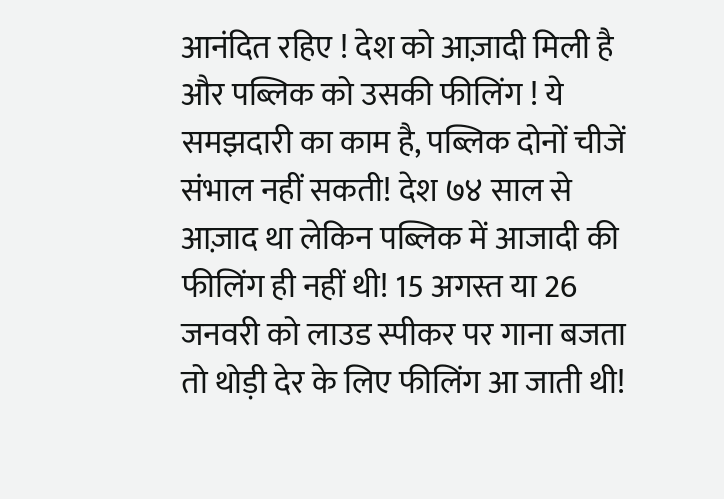आनंदित रहिए ! देश को आज़ादी मिली है और पब्लिक को उसकी फीलिंग ! ये समझदारी का काम है, पब्लिक दोनों चीजें संभाल नहीं सकती! देश ७४ साल से आज़ाद था लेकिन पब्लिक में आजादी की फीलिंग ही नहीं थी! 15 अगस्त या 26 जनवरी को लाउड स्पीकर पर गाना बजता तो थोड़ी देर के लिए फीलिंग आ जाती थी!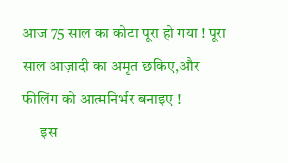आज 75 साल का कोटा पूरा हो गया ! पूरा साल आज़ादी का अमृत छकिए,और फीलिंग को आत्मनिर्भर बनाइए !
      इस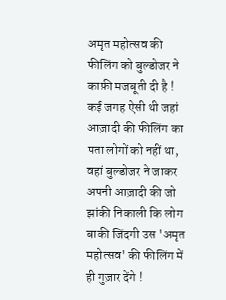अमृत महोत्सव की फीलिंग को बुल्डोजर ने काफ़ी मजबूती दी है ! कई जगह ऐसी थी जहां आज़ादी की फीलिंग का पता लोगों को नहीं था, वहां बुल्डोजर ने जाकर अपनी आज़ादी की जो झांकी निकाली कि लोग बाकी जिंदगी उस 'अमृत महोत्सव' की फीलिंग में ही गुज़ार देंगे !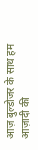आज़ बुल्डोजर के साथ हम आज़ादी की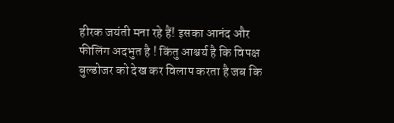हीरक जयंती मना रहे हैं! इसका आनंद और फीलिंग अदभुत है ! किंतु आश्चर्य है कि विपक्ष बुल्डोजर को देख कर विलाप करता है जब कि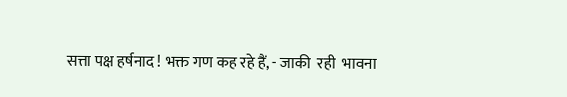सत्ता पक्ष हर्षनाद ! भक्त गण कह रहे हैं, - जाकी  रही  भावना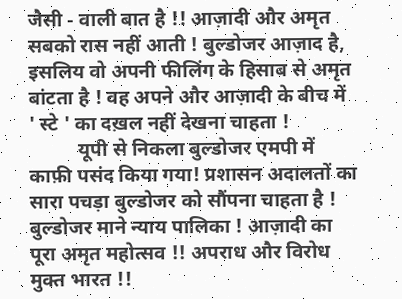जैसी - वाली बात है !! आज़ादी और अमृत सबको रास नहीं आती ! बुल्डोजर आज़ाद है, इसलिय वो अपनी फीलिंग के हिसाब से अमृत बांटता है ! वह अपने और आज़ादी के बीच में  ' स्टे ' का दख़ल नहीं देखना चाहता !
          यूपी से निकला बुल्डोजर एमपी में काफ़ी पसंद किया गया! प्रशासन अदालतों का सारा पचड़ा बुल्डोजर को सौंपना चाहता है ! बुल्डोजर माने न्याय पालिका ! आज़ादी का पूरा अमृत महोत्सव !! अपराध और विरोध मुक्त भारत !!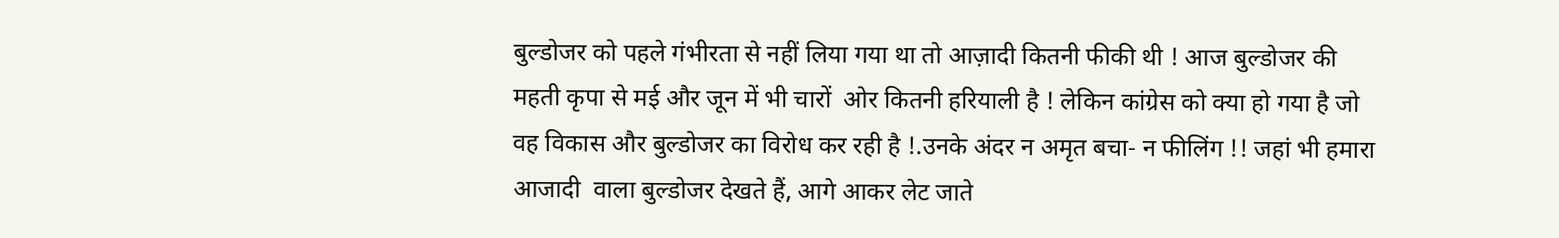बुल्डोजर को पहले गंभीरता से नहीं लिया गया था तो आज़ादी कितनी फीकी थी ! आज बुल्डोजर की महती कृपा से मई और जून में भी चारों  ओर कितनी हरियाली है ! लेकिन कांग्रेस को क्या हो गया है जो वह विकास और बुल्डोजर का विरोध कर रही है !.उनके अंदर न अमृत बचा- न फीलिंग !! जहां भी हमारा आजादी  वाला बुल्डोजर देखते हैं, आगे आकर लेट जाते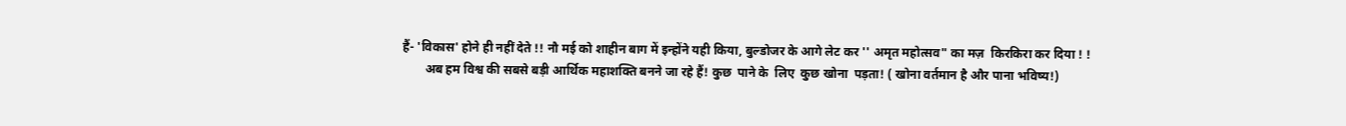हैं- 'विकास' होने ही नहीं देते !! नौ मई को शाहीन बाग में इन्होंने यही किया, बुल्डोजर के आगे लेट कर '' अमृत महोत्सव" का मज़  किरकिरा कर दिया ! !
       अब हम विश्व की सबसे बड़ी आर्थिक महाशक्ति बनने जा रहे हैं! कुछ  पाने के  लिए  कुछ खोना  पड़ता! ( खोना वर्तमान है और पाना भविष्य!)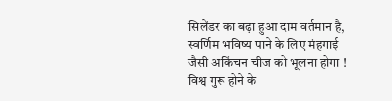सिलेंडर का बढ़ा हुआ दाम वर्तमान है, स्वर्णिम भविष्य पाने के लिए मंहगाई जैसी अकिंचन चीज को भूलना होगा ! विश्व गुरू होने के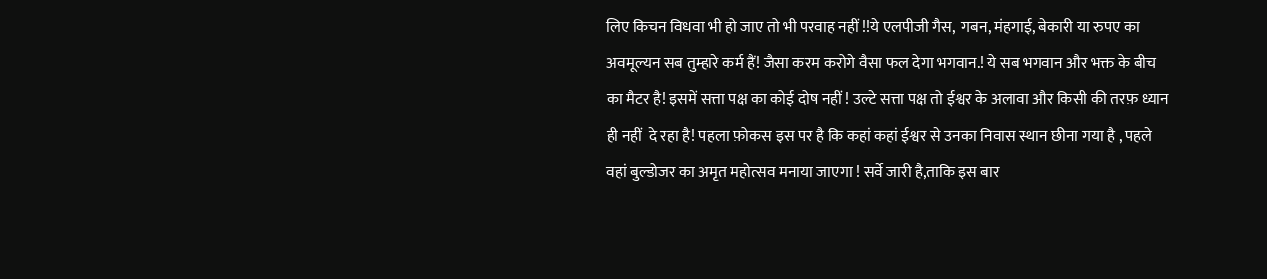लिए किचन विधवा भी हो जाए तो भी परवाह नहीं !!ये एलपीजी गैस,  गबन, मंहगाई, बेकारी या रुपए का अवमूल्यन सब तुम्हारे कर्म हैं! जैसा करम करोगे वैसा फल देगा भगवान.! ये सब भगवान और भक्त के बीच का मैटर है! इसमें सत्ता पक्ष का कोई दोष नहीं ! उल्टे सत्ता पक्ष तो ईश्वर के अलावा और किसी की तरफ़ ध्यान ही नहीं  दे रहा है! पहला फ़ोकस इस पर है कि कहां कहां ईश्वर से उनका निवास स्थान छीना गया है , पहले वहां बुल्डोजर का अमृत महोत्सव मनाया जाएगा ! सर्वे जारी है,ताकि इस बार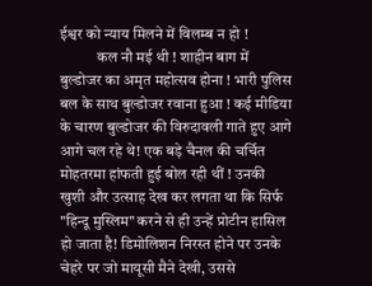ईश्वर को न्याय मिलने में विलम्ब न हो !
            कल नौ मई थी ! शाहीन बाग में बुल्डोजर का अमृत महोत्सव होना ! भारी पुलिस बल के साथ बुल्डोजर रवाना हुआ ! कई मीडिया के चारण बुल्डोजर की विरुदावली गाते हुए आगे आगे चल रहे थे! एक बड़े चैनल की चर्चित मोहतरमा हांफती हुई बोल रही थीं ! उनकी खुशी और उत्साह देख कर लगता था कि सिर्फ "हिन्दू मुस्लिम" करने से ही उन्हें प्रोटीन हासिल हो जाता है! डिमोलिशन निरस्त होने पर उनके चेहरे पर जो मायूसी मैने देखी, उससे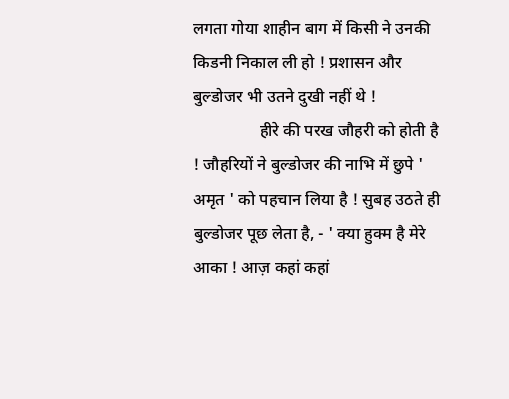लगता गोया शाहीन बाग में किसी ने उनकी किडनी निकाल ली हो ! प्रशासन और बुल्डोजर भी उतने दुखी नहीं थे !
                हीरे की परख जौहरी को होती है ! जौहरियों ने बुल्डोजर की नाभि में छुपे ' अमृत ' को पहचान लिया है ! सुबह उठते ही बुल्डोजर पूछ लेता है, - ' क्या हुक्म है मेरे आका ! आज़ कहां कहां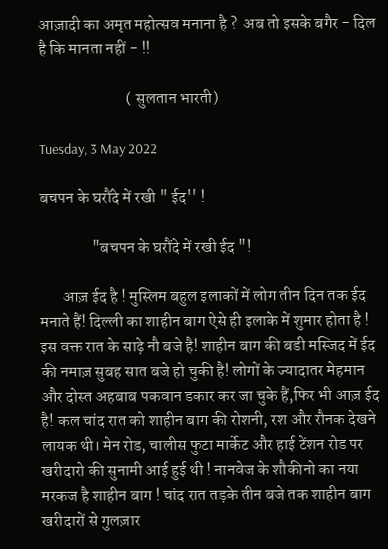आज़ादी का अमृत महोत्सव मनाना है ?  अब तो इसके बगैर - दिल है कि मानता नहीं - !!

                           ( सुलतान भारती)

Tuesday, 3 May 2022

बचपन के घरौंदे में रखी " ईद'' !

                "बचपन के घरौंदे में रखी ईद "!

       आज़ ईद है ! मुस्लिम बहुल इलाकों में लोग तीन दिन तक ईद मनाते हैं! दिल्ली का शाहीन बाग ऐसे ही इलाके में शुमार होता है ! इस वक्त रात के साढ़े नौ बजे है! शाहीन बाग की बडी मस्जिद में ईद की नमाज़ सुबह सात बजे हो चुकी है! लोगों के ज्यादातर मेहमान और दोस्त अहबाब पकवान डकार कर जा चुके हैं,फिर भी आज़ ईद है! कल चांद रात को शाहीन बाग की रोशनी, रश और रौनक देखने लायक थी। मेन रोड, चालीस फुटा मार्केट और हाई टेंशन रोड पर खरीदारो की सुनामी आई हुई थी ! नानवेज के शौकीनो का नया मरकज है शाहीन बाग ! चांद रात तड़के तीन बजे तक शाहीन बाग खरीदारों से गुलज़ार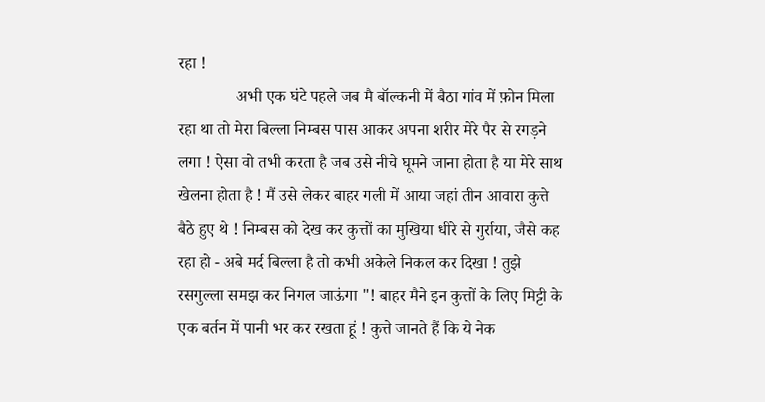रहा !
              अभी एक घंटे पहले जब मै बॉल्कनी में बैठा गांव में फ़ोन मिला रहा था तो मेरा बिल्ला निम्बस पास आकर अपना शरीर मेरे पैर से रगड़ने लगा ! ऐसा वो तभी करता है जब उसे नीचे घूमने जाना होता है या मेरे साथ खेलना होता है ! मैं उसे लेकर बाहर गली में आया जहां तीन आवारा कुत्ते बैठे हुए थे ! निम्बस को देख कर कुत्तों का मुखिया धीरे से गुर्राया, जैसे कह रहा हो - अबे मर्द बिल्ला है तो कभी अकेले निकल कर दिखा ! तुझे रसगुल्ला समझ कर निगल जाऊंगा "! बाहर मैने इन कुत्तों के लिए मिट्टी के एक बर्तन में पानी भर कर रखता हूं ! कुत्ते जानते हैं कि ये नेक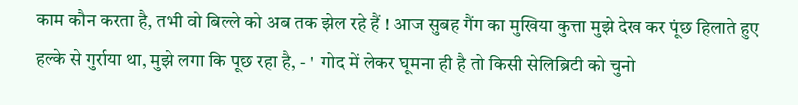काम कौन करता है, तभी वो बिल्ले को अब तक झेल रहे हैं ! आज सुबह गैंग का मुखिया कुत्ता मुझे देख कर पूंछ हिलाते हुए हल्के से गुर्राया था, मुझे लगा कि पूछ रहा है, - '  गोद में लेकर घूमना ही है तो किसी सेलिब्रिटी को चुनो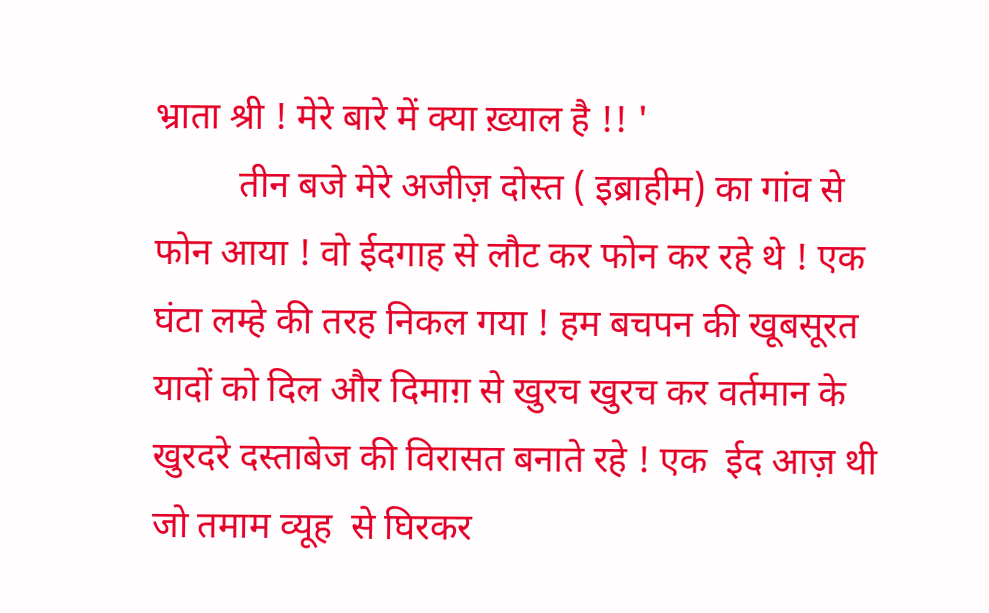भ्राता श्री ! मेरे बारे में क्या ख़्याल है !! '
         तीन बजे मेरे अजीज़ दोस्त ( इब्राहीम) का गांव से फोन आया ! वो ईदगाह से लौट कर फोन कर रहे थे ! एक घंटा लम्हे की तरह निकल गया ! हम बचपन की खूबसूरत यादों को दिल और दिमाग़ से खुरच खुरच कर वर्तमान के खुरदरे दस्ताबेज की विरासत बनाते रहे ! एक  ईद आज़ थी जो तमाम व्यूह  से घिरकर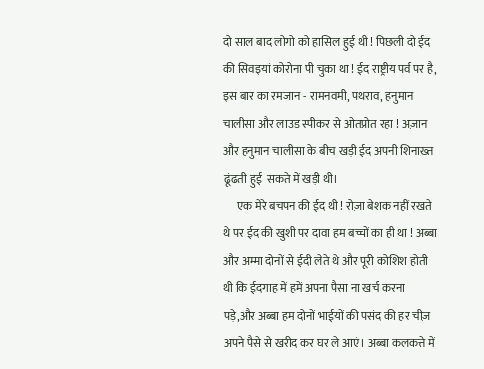दो साल बाद लोगो को हासिल हुई थी ! पिछली दो ईद की सिवइयां कोरोना पी चुका था ! ईद राष्ट्रीय पर्व पर है, इस बार का रमजान - रामनवमी, पथराव, हनुमान चालीसा और लाउड स्पीकर से ओतप्रोत रहा ! अज़ान और हनुमान चालीसा के बीच खड़ी ईद अपनी शिनाख्त ढूंढती हुई  सकते में खड़ी थी।
      एक मेरे बचपन की ईद थी ! रोज़ा बेशक नहीं रखते थे पर ईद की खुशी पर दावा हम बच्चों का ही था ! अब्बा और अम्मा दोनों से ईदी लेते थे और पूरी कोशिश होती थी कि ईदगाह में हमें अपना पैसा ना खर्च करना पड़े,और अब्बा हम दोनों भाईयों की पसंद की हर चीज़ अपने पैसे से खरीद कर घर ले आएं। अब्बा कलकत्ते में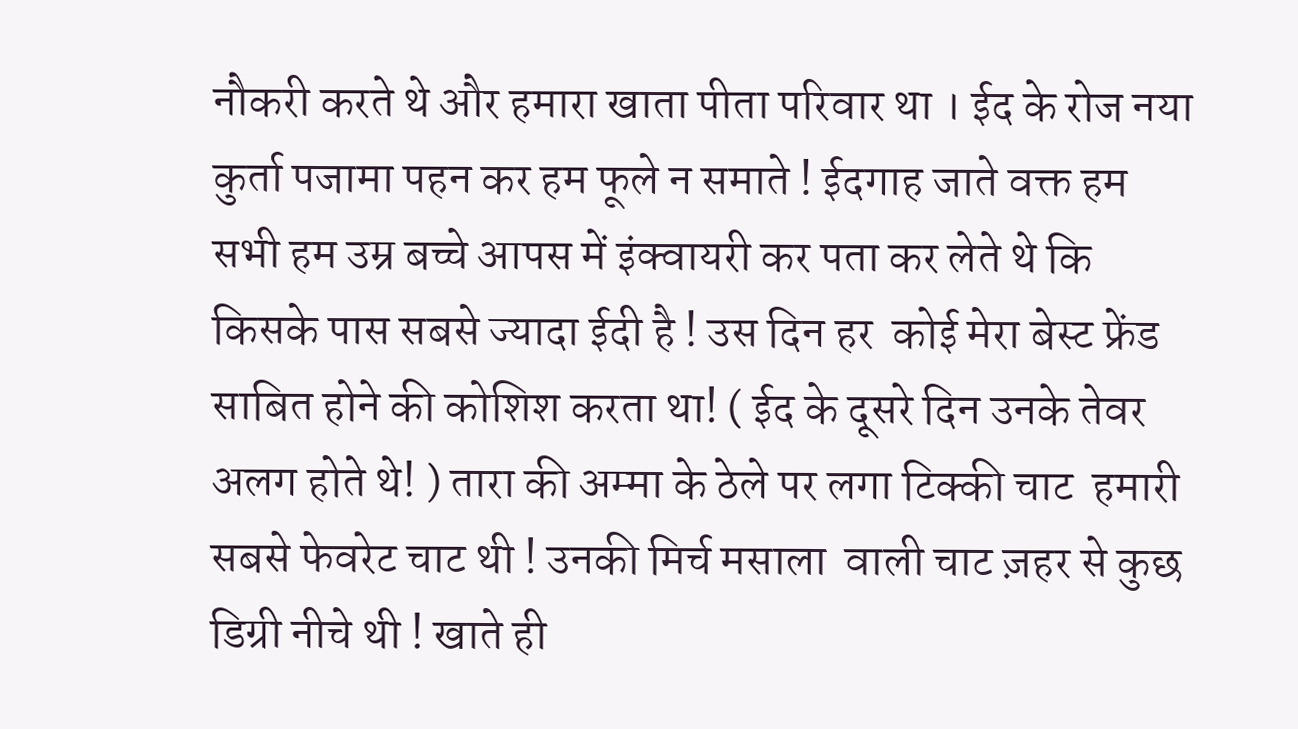नौकरी करते थे और हमारा खाता पीता परिवार था । ईद के रोज नया कुर्ता पजामा पहन कर हम फूले न समाते ! ईदगाह जाते वक्त हम सभी हम उम्र बच्चे आपस में इंक्वायरी कर पता कर लेते थे कि किसके पास सबसे ज्यादा ईदी है ! उस दिन हर  कोई मेरा बेस्ट फ्रेंड साबित होने की कोशिश करता था! ( ईद के दूसरे दिन उनके तेवर अलग होते थे! ) तारा की अम्मा के ठेले पर लगा टिक्की चाट  हमारी सबसे फेवरेट चाट थी ! उनकी मिर्च मसाला  वाली चाट ज़हर से कुछ डिग्री नीचे थी ! खाते ही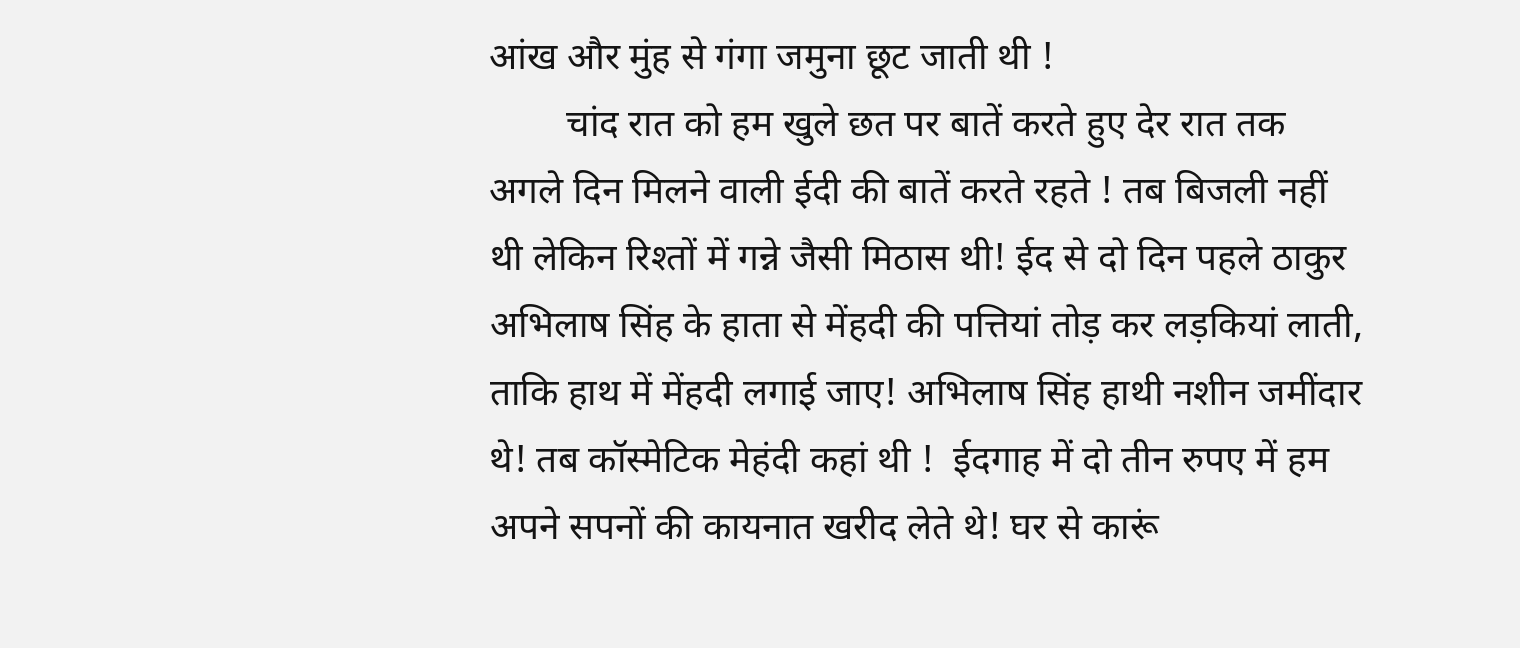आंख और मुंह से गंगा जमुना छूट जाती थी !
        चांद रात को हम खुले छत पर बातें करते हुए देर रात तक अगले दिन मिलने वाली ईदी की बातें करते रहते ! तब बिजली नहीं थी लेकिन रिश्तों में गन्ने जैसी मिठास थी! ईद से दो दिन पहले ठाकुर अभिलाष सिंह के हाता से मेंहदी की पत्तियां तोड़ कर लड़कियां लाती, ताकि हाथ में मेंहदी लगाई जाए! अभिलाष सिंह हाथी नशीन जमींदार थे! तब कॉस्मेटिक मेहंदी कहां थी !  ईदगाह में दो तीन रुपए में हम अपने सपनों की कायनात खरीद लेते थे! घर से कारूं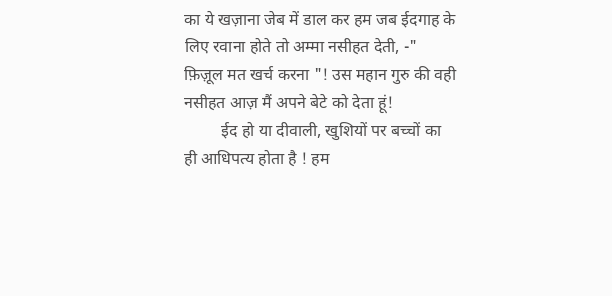का ये खज़ाना जेब में डाल कर हम जब ईदगाह के लिए रवाना होते तो अम्मा नसीहत देती, -" फ़िज़ूल मत खर्च करना "! उस महान गुरु की वही नसीहत आज़ मैं अपने बेटे को देता हूं!
         ईद हो या दीवाली, खुशियों पर बच्चों का ही आधिपत्य होता है ! हम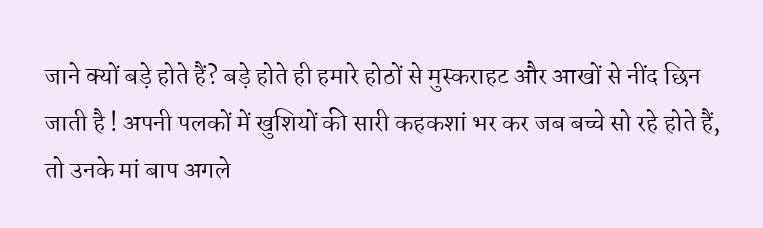जाने क्यों बड़े होते हैं? बड़े होते ही हमारे होठों से मुस्कराहट और आखों से नींद छिन जाती है ! अपनी पलकों में खुशियों की सारी कहकशां भर कर जब बच्चे सो रहे होते हैं, तो उनके मां बाप अगले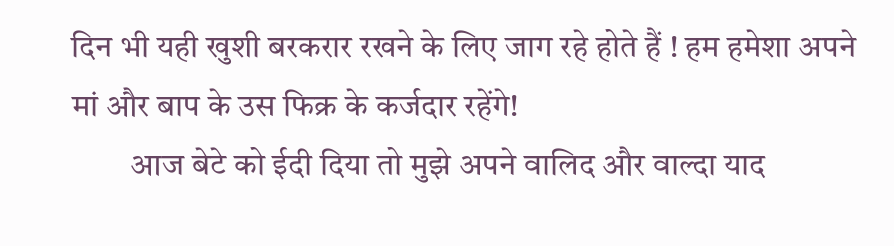दिन भी यही खुशी बरकरार रखने के लिए जाग रहे होते हैं ! हम हमेशा अपने मां और बाप के उस फिक्र के कर्जदार रहेंगे!
         आज बेटे को ईदी दिया तो मुझे अपने वालिद और वाल्दा याद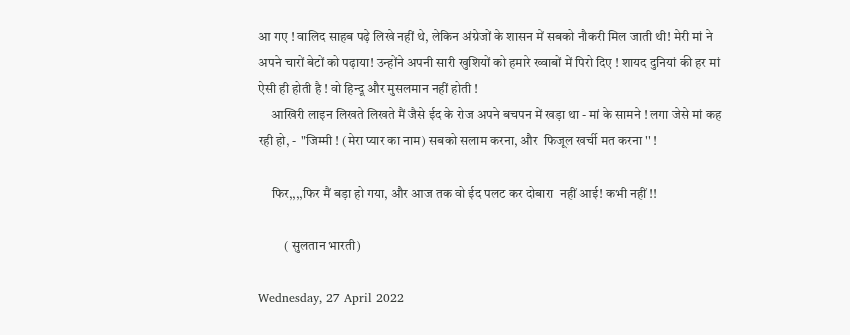आ गए ! वालिद साहब पढ़े लिखे नहीं थे, लेकिन अंग्रेजों के शासन में सबको नौकरी मिल जाती थी! मेरी मां ने अपने चारों बेटों को पढ़ाया! उन्होंने अपनी सारी खुशियों को हमारे ख्वाबों में पिरो दिए ! शायद दुनियां की हर मां ऐसी ही होती है ! वो हिन्दू और मुसलमान नहीं होती !
     आखिरी लाइन लिखते लिखते मैं जैसे ईद के रोज अपने बचपन में खड़ा था - मां के सामने ! लगा जेसे मां कह रही हो, -  "जिम्मी ! (मेरा प्यार का नाम) सबको सलाम करना, और  फिजूल खर्ची मत करना '' !

     फिर,,,,फिर मैं बड़ा हो गया, और आज तक वो ईद पलट कर दोबारा  नहीं आई! कभी नहीं !!

          ( सुलतान भारती)

Wednesday, 27 April 2022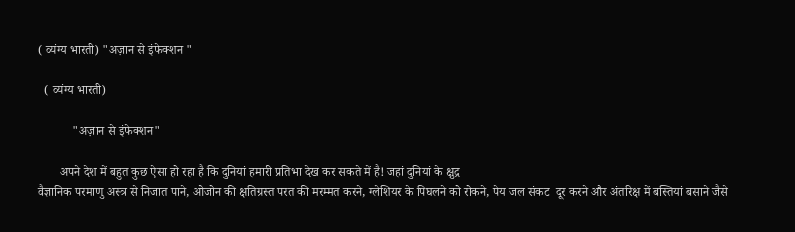( व्यंग्य भारती) "अज़ान से इंफेक्शन "

  ( व्यंग्य भारती)

           "अज़ान से इंफेक्शन"

       अपने देश में बहुत कुछ ऐसा हो रहा है कि दुनियां हमारी प्रतिभा देख कर सकते में है! जहां दुनियां के क्षुद्र
वैज्ञानिक परमाणु अस्त्र से निजात पाने, ओजोन की क्षतिग्रस्त परत की मरम्मत करने, ग्लेशियर के पिघलने को रोकने, पेय जल संकट  दूर करने और अंतरिक्ष में बस्तियां बसाने जैसे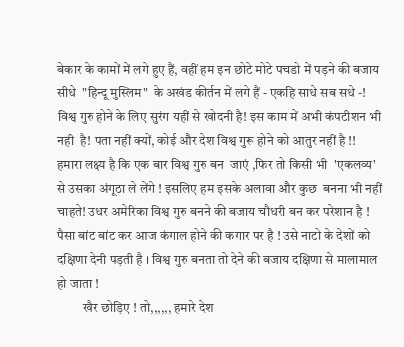बेकार के कामों में लगे हुए हैं, वहीं हम इन छोटे मोटे पचडो में पड़ने की बजाय सीधे  "हिन्दू मुस्लिम"  के अखंड कीर्तन में लगे हैं - एकहि साधे सब सधे -! विश्व गुरु होने के लिए सुरंग यहीं से खोदनी है! इस काम में अभी कंपटीशन भी नही  है! पता नहीं क्यों, कोई और देश विश्व गुरू होने को आतुर नहीं है !! हमारा लक्ष्य है कि एक बार विश्व गुरु बन  जाएं ,फिर तो किसी भी  'एकलव्य'  से उसका अंगूठा ले लेंगे ! इसलिए हम इसके अलावा और कुछ  बनना भी नहीं चाहते! उधर अमेरिका विश्व गुरु बनने की बजाय चौधरी बन कर परेशान है ! पैसा बांट बांट कर आज कंगाल होने की कगार पर है ! उसे नाटो के देशों को दक्षिणा देनी पड़ती है । विश्व गुरु बनता तो देने की बजाय दक्षिणा से मालामाल हो जाता !
          खैर छोड़िए ! तो,,,,,, हमारे देश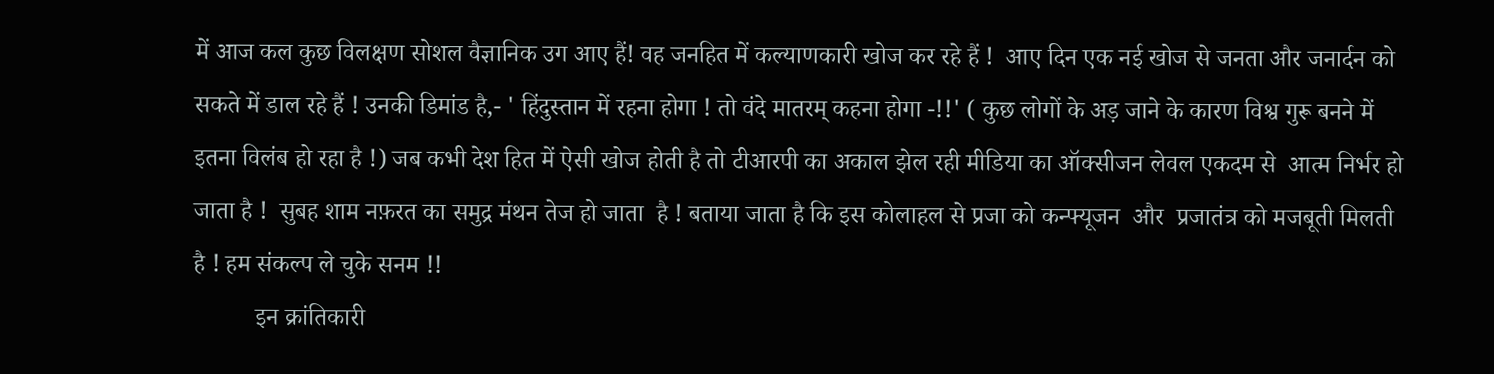में आज कल कुछ विलक्षण सोशल वैज्ञानिक उग आए हैं! वह जनहित में कल्याणकारी खोज कर रहे हैं !  आए दिन एक नई खोज से जनता और जनार्दन को सकते में डाल रहे हैं ! उनकी डिमांड है,- ' हिंदुस्तान में रहना होगा ! तो वंदे मातरम् कहना होगा -!!' ( कुछ लोगों के अड़ जाने के कारण विश्व गुरू बनने में इतना विलंब हो रहा है !) जब कभी देश हित में ऐसी खोज होती है तो टीआरपी का अकाल झेल रही मीडिया का ऑक्सीजन लेवल एकदम से  आत्म निर्भर हो जाता है !  सुबह शाम नफ़रत का समुद्र मंथन तेज हो जाता  है ! बताया जाता है कि इस कोलाहल से प्रजा को कन्फ्यूजन  और  प्रजातंत्र को मजबूती मिलती है ! हम संकल्प ले चुके सनम !!
          इन क्रांतिकारी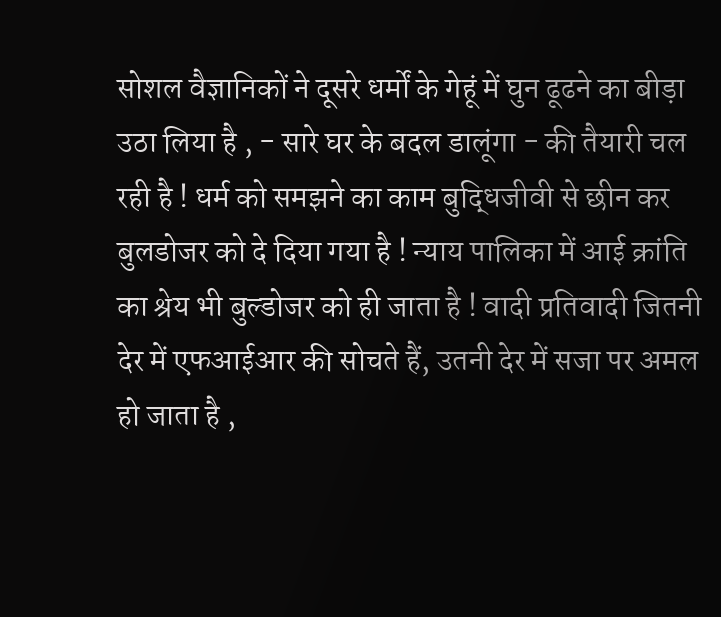सोशल वैज्ञानिकों ने दूसरे धर्मों के गेहूं में घुन ढूढने का बीड़ा उठा लिया है , - सारे घर के बदल डालूंगा - की तैयारी चल रही है ! धर्म को समझने का काम बुद्धिजीवी से छीन कर बुलडोजर को दे दिया गया है ! न्याय पालिका में आई क्रांति का श्रेय भी बुल्डोजर को ही जाता है ! वादी प्रतिवादी जितनी देर में एफआईआर की सोचते हैं, उतनी देर में सजा पर अमल हो जाता है ,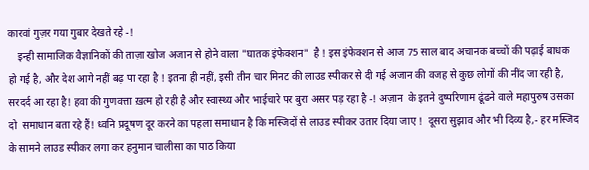कारवां गुज़र गया गुबार देखते रहे -!
    इन्ही सामाजिक वैज्ञानिकों की ताज़ा खोज अजान से होने वाला "घातक इंफेक्शन"  है ! इस इंफेक्शन से आज 75 साल बाद अचानक बच्चों की पढ़ाई बाधक हो गई है, और देश आगे नहीं बढ़ पा रहा है ! इतना ही नहीं, इसी तीन चार मिनट की लाउड स्पीकर से दी गई अजान की वजह से कुछ लोगों की नींद जा रही है, सरदर्द आ रहा है! हवा की गुणवत्ता ख़त्म हो रही है और स्वास्थ्य और भाईचारे पर बुरा असर पड़ रहा है -! अज़ान  के इतने दुष्परिणाम ढूंढने वाले महापुरुष उसका दो  समाधान बता रहे हैं! ध्वनि प्रदूषण दूर करने का पहला समाधान है कि मस्जिदों से लाउड स्पीकर उतार दिया जाए !  दूसरा सुझाव और भी दिव्य है,- हर मस्जिद के सामने लाउड स्पीकर लगा कर हनुमान चालीसा का पाठ किया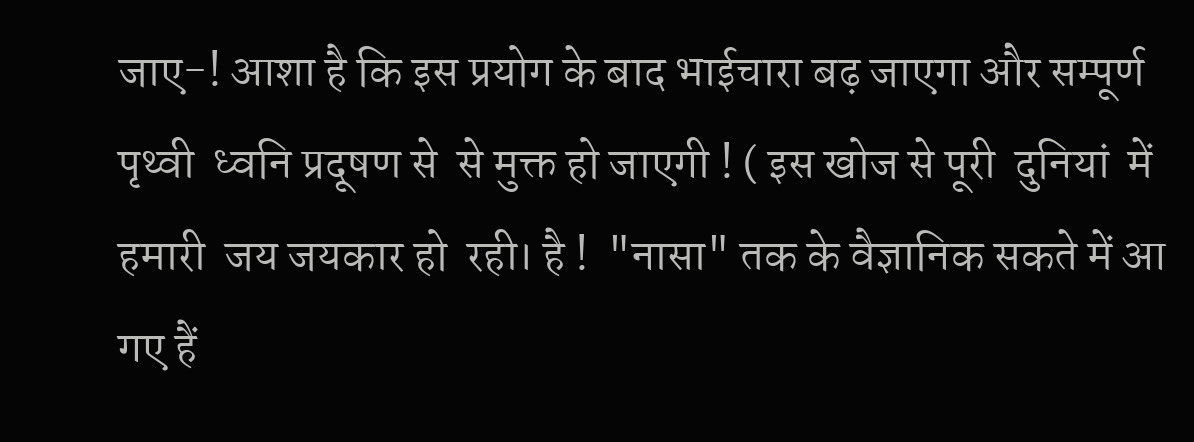जाए-! आशा है कि इस प्रयोग के बाद भाईचारा बढ़ जाएगा और सम्पूर्ण पृथ्वी  ध्वनि प्रदूषण से  से मुक्त हो जाएगी ! ( इस खोज से पूरी  दुनियां  में हमारी  जय जयकार हो  रही। है !  "नासा" तक के वैज्ञानिक सकते में आ गए हैं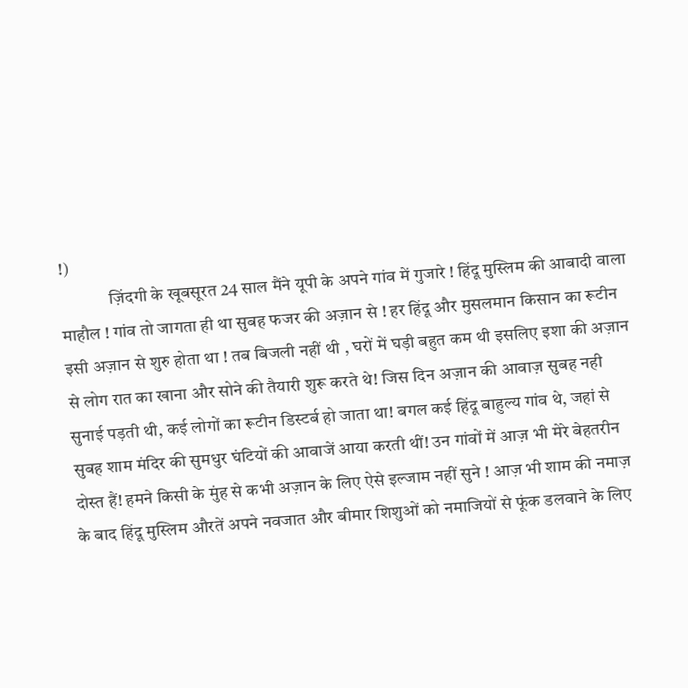!)
              ज़िंदगी के खूबसूरत 24 साल मैंने यूपी के अपने गांव में गुजारे ! हिंदू मुस्लिम की आबादी वाला माहौल ! गांव तो जागता ही था सुबह फजर की अज़ान से ! हर हिंदू और मुसलमान किसान का रूटीन इसी अज़ान से शुरु होता था ! तब बिजली नहीं थी , घरों में घड़ी बहुत कम थी इसलिए इशा की अज़ान  से लोग रात का खाना और सोने की तैयारी शुरू करते थे! जिस दिन अज़ान की आवाज़ सुबह नही सुनाई पड़ती थी, कई लोगों का रूटीन डिस्टर्ब हो जाता था! बगल कई हिंदू बाहुल्य गांव थे, जहां से सुबह शाम मंदिर की सुमधुर घंटियों की आवाजें आया करती थीं! उन गांवों में आज़ भी मेरे बेहतरीन दोस्त हैं! हमने किसी के मुंह से कभी अज़ान के लिए ऐसे इल्जाम नहीं सुने ! आज़ भी शाम की नमाज़ के बाद हिंदू मुस्लिम औरतें अपने नवजात और बीमार शिशुओं को नमाजियों से फूंक डलवाने के लिए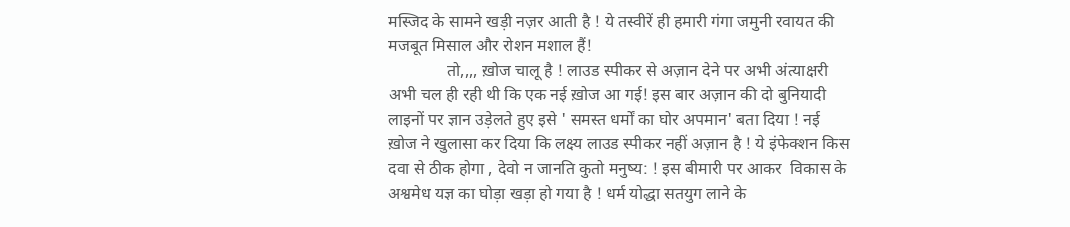मस्जिद के सामने खड़ी नज़र आती है ! ये तस्वीरें ही हमारी गंगा जमुनी रवायत की मजबूत मिसाल और रोशन मशाल हैं!
              तो,,,, ख़ोज चालू है ! लाउड स्पीकर से अज़ान देने पर अभी अंत्याक्षरी अभी चल ही रही थी कि एक नई ख़ोज आ गई! इस बार अज़ान की दो बुनियादी लाइनों पर ज्ञान उड़ेलते हुए इसे ' समस्त धर्मों का घोर अपमान' बता दिया ! नई ख़ोज ने खुलासा कर दिया कि लक्ष्य लाउड स्पीकर नहीं अज़ान है ! ये इंफेक्शन किस दवा से ठीक होगा , देवो न जानति कुतो मनुष्य: ! इस बीमारी पर आकर  विकास के अश्वमेध यज्ञ का घोड़ा खड़ा हो गया है ! धर्म योद्धा सतयुग लाने के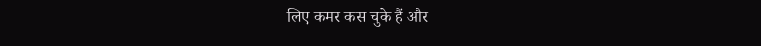लिए कमर कस चुके हैं और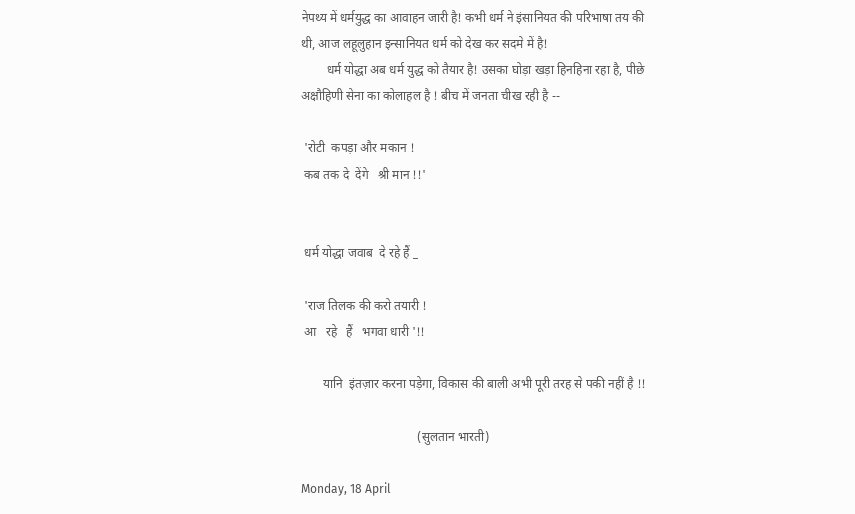नेपथ्य में धर्मयुद्ध का आवाहन जारी है! कभी धर्म ने इंसानियत की परिभाषा तय की थी, आज लहूलुहान इन्सानियत धर्म को देख कर सदमे में है!
        धर्म योद्धा अब धर्म युद्ध को तैयार है! उसका घोड़ा खड़ा हिनहिना रहा है, पीछे अक्षौहिणी सेना का कोलाहल है ! बीच में जनता चीख रही है --

 'रोटी  कपड़ा और मकान !
 कब तक दे  देंगे   श्री मान !!'


 धर्म योद्धा जवाब  दे रहे हैं _

 'राज तिलक की करो तयारी !
 आ   रहे   हैं   भगवा धारी '!!

       यानि  इंतज़ार करना पड़ेगा, विकास की बाली अभी पूरी तरह से पकी नहीं है !!

                                     (सुलतान भारती)

Monday, 18 April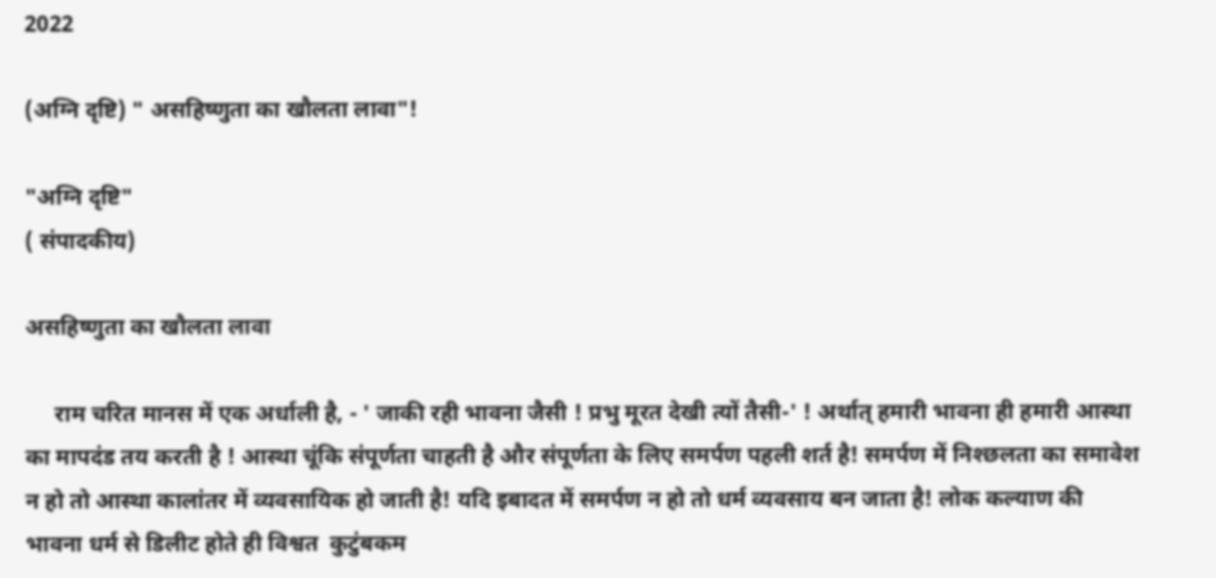2022

(अग्नि दृष्टि) " असहिष्णुता का खौलता लावा"!

"अग्नि दृष्टि"
( संपादकीय)

असहिष्णुता का खौलता लावा

     राम चरित मानस में एक अर्धाली है, - ' जाकी रही भावना जैसी ! प्रभु मूरत देखी त्यों तैसी-' ! अर्थात् हमारी भावना ही हमारी आस्था का मापदंड तय करती है ! आस्था चूंकि संपूर्णता चाहती है और संपूर्णता के लिए समर्पण पहली शर्त है! समर्पण में निश्छलता का समावेश न हो तो आस्था कालांतर में व्यवसायिक हो जाती है! यदि इबादत में समर्पण न हो तो धर्म व्यवसाय बन जाता है! लोक कल्याण की भावना धर्म से डिलीट होते ही विश्वत  कुटुंबकम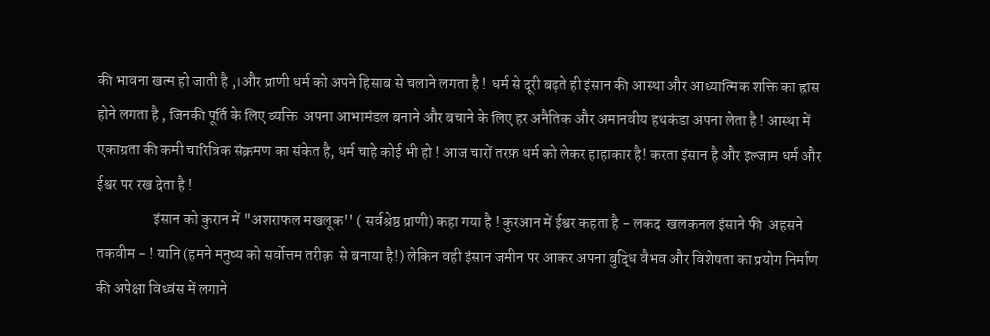की भावना खत्म हो जाती है ,।और प्राणी धर्म को अपने हिसाब से चलाने लगता है !  धर्म से दूरी बढ़ते ही इंसान की आस्था और आध्यात्मिक शक्ति का ह्रास होने लगता है , जिनकी पूर्ति के लिए व्यक्ति  अपना आभामंडल बनाने और बचाने के लिए हर अनैतिक और अमानवीय हथकंडा अपना लेता है ! आस्था में एकाग्रता की कमी चारित्रिक संक्रमण का संकेत है, धर्म चाहे कोई भी हो ! आज चारों तरफ़ धर्म को लेकर हाहाकार है! करता इंसान है और इल्जाम धर्म और ईश्वर पर रख देता है !
                   इंसान को कुरान में "अशराफल मखलूक'' ( सर्वश्रेष्ठ प्राणी) कहा गया है ! कुरआन में ईश्वर कहता है - लकद  खलकनल इंसाने फी  अहसने  तकवीम - ! यानि (हमने मनुष्य को सर्वोत्तम तरीक़  से बनाया है!) लेकिन वही इंसान जमीन पर आकर अपना बुद्धि वैभव और विशेषता का प्रयोग निर्माण की अपेक्षा विध्वंस में लगाने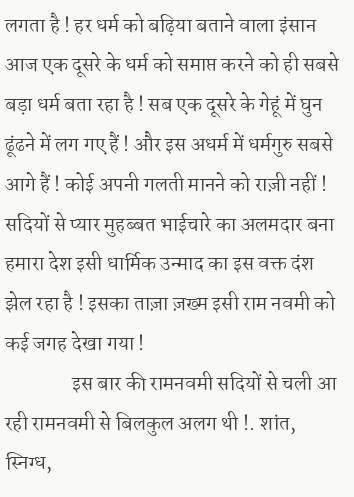लगता है ! हर धर्म को बढ़िया बताने वाला इंसान आज एक दूसरे के धर्म को समाप्त करने को ही सबसे बड़ा धर्म बता रहा है ! सब एक दूसरे के गेहूं में घुन ढूंढने में लग गए हैं ! और इस अधर्म में धर्मगुरु सबसे आगे हैं ! कोई अपनी गलती मानने को राज़ी नहीं ! सदियों से प्यार मुहब्बत भाईचारे का अलमदार बना हमारा देश इसी धार्मिक उन्माद का इस वक्त दंश झेल रहा है ! इसका ताज़ा ज़ख्म इसी राम नवमी को कई जगह देखा गया !
                इस बार की रामनवमी सदियों से चली आ रही रामनवमी से बिलकुल अलग थी !. शांत, स्निग्ध,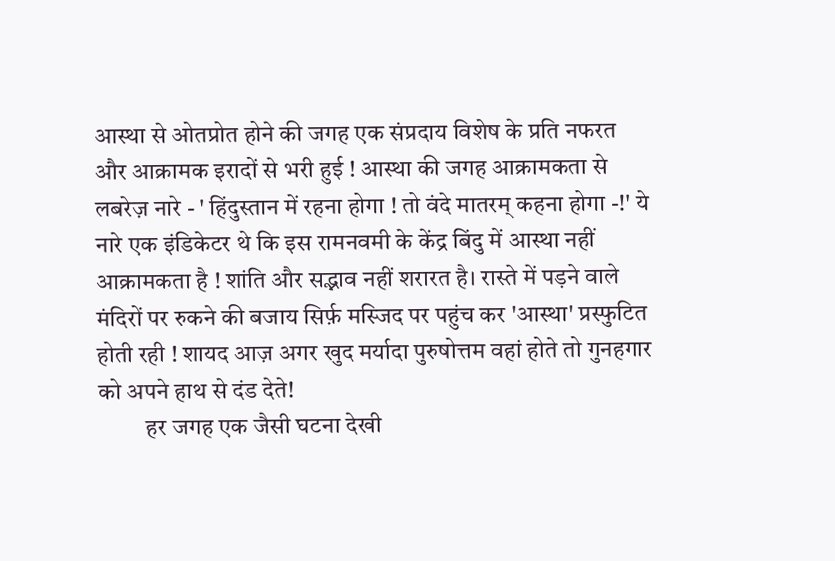आस्था से ओतप्रोत होने की जगह एक संप्रदाय विशेष के प्रति नफरत और आक्रामक इरादों से भरी हुई ! आस्था की जगह आक्रामकता से लबरेज़ नारे - ' हिंदुस्तान में रहना होगा ! तो वंदे मातरम् कहना होगा -!' ये नारे एक इंडिकेटर थे कि इस रामनवमी के केंद्र बिंदु में आस्था नहीं आक्रामकता है ! शांति और सद्भाव नहीं शरारत है। रास्ते में पड़ने वाले मंदिरों पर रुकने की बजाय सिर्फ़ मस्जिद पर पहुंच कर 'आस्था' प्रस्फुटित होती रही ! शायद आज़ अगर खुद मर्यादा पुरुषोत्तम वहां होते तो गुनहगार को अपने हाथ से दंड देते!
          हर जगह एक जैसी घटना देखी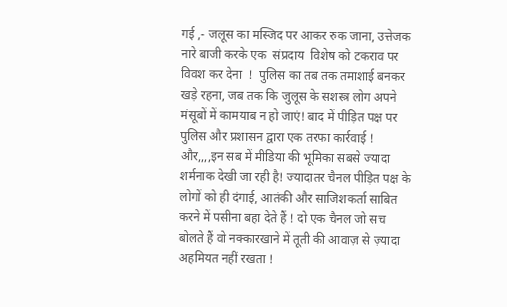गई ,- जलूस का मस्जिद पर आकर रुक जाना, उत्तेजक नारे बाजी करके एक  संप्रदाय  विशेष को टकराव पर विवश कर देना  !  पुलिस का तब तक तमाशाई बनकर खड़े रहना, जब तक कि जुलूस के सशस्त्र लोग अपने मंसूबों में कामयाब न हो जाएं! बाद में पीड़ित पक्ष पर पुलिस और प्रशासन द्वारा एक तरफा कार्रवाई ! और,,,,इन सब में मीडिया की भूमिका सबसे ज्यादा शर्मनाक देखी जा रही है! ज्यादातर चैनल पीड़ित पक्ष के लोगों को ही दंगाई, आतंकी और साजिशकर्ता साबित करने में पसीना बहा देते हैं ! दो एक चैनल जो सच बोलते हैं वो नक्कारखाने में तूती की आवाज़ से ज़्यादा अहमियत नहीं रखता !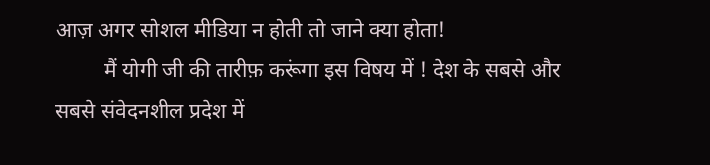आज़ अगर सोशल मीडिया न होती तो जाने क्या होता!
         मैं योगी जी की तारीफ़ करूंगा इस विषय में ! देश के सबसे और सबसे संवेदनशील प्रदेश में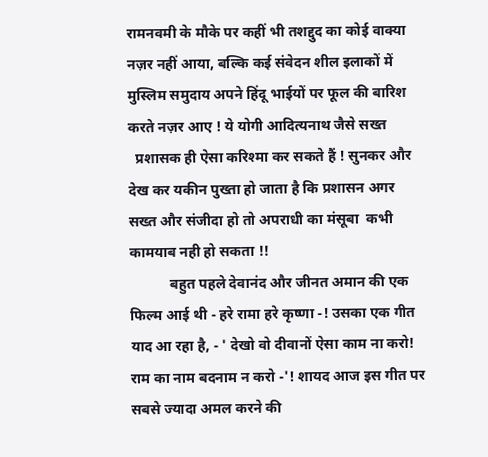रामनवमी के मौके पर कहीं भी तशद्दुद का कोई वाक्या नज़र नहीं आया, बल्कि कई संवेदन शील इलाकों में मुस्लिम समुदाय अपने हिंदू भाईयों पर फूल की बारिश करते नज़र आए ! ये योगी आदित्यनाथ जैसे सख्त
  प्रशासक ही ऐसा करिश्मा कर सकते हैं ! सुनकर और देख कर यकीन पुख्ता हो जाता है कि प्रशासन अगर सख्त और संजीदा हो तो अपराधी का मंसूबा  कभी कामयाब नही हो सकता !!
           बहुत पहले देवानंद और जीनत अमान की एक फिल्म आई थी - हरे रामा हरे कृष्णा -! उसका एक गीत याद आ रहा है, - ' देखो वो दीवानों ऐसा काम ना करो! राम का नाम बदनाम न करो -'! शायद आज इस गीत पर सबसे ज्यादा अमल करने की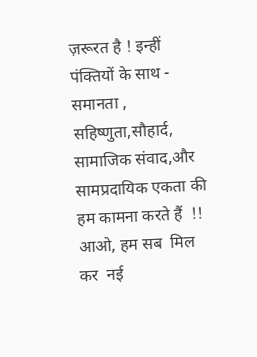ज़रूरत है ! इन्हीं पंक्तियों के साथ - समानता , सहिष्णुता,सौहार्द, सामाजिक संवाद,और सामप्रदायिक एकता की हम कामना करते हैं  !! आओ, हम सब  मिल कर  नई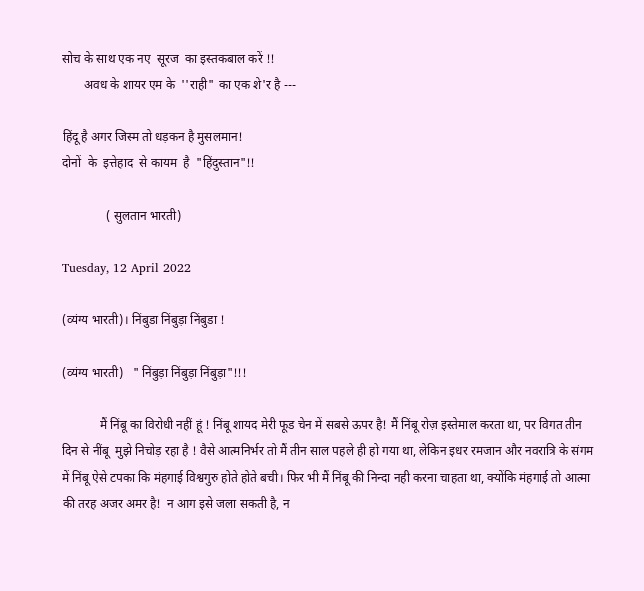सोच के साथ एक नए  सूरज  का इस्तकबाल करें !!
       अवध के शायर एम के  ''राही" का एक शे'र है ---

हिंदू है अगर जिस्म तो धड़कन है मुसलमान!
दोनों  के  इत्तेहाद  से कायम  है  "हिंदुस्तान"!!

              ( सुलतान भारती)

Tuesday, 12 April 2022

(व्यंग्य भारती)। निंबुडा निंबुड़ा निंबुडा !

(व्यंग्य भारती)   " निंबुड़ा निंबुड़ा निंबुड़ा"!!!

            मैं निंबू का विरोधी नहीं हूं ! निंबू शायद मेरी फूड चेन में सबसे ऊपर है! मैं निंबू रोज़ इस्तेमाल करता था, पर विगत तीन दिन से नींबू  मुझे निचोड़ रहा है ! वैसे आत्मनिर्भर तो मैं तीन साल पहले ही हो गया था, लेकिन इधर रमजान और नवरात्रि के संगम में निंबू ऐसे टपका कि मंहगाई विश्वगुरु होते होते बची। फिर भी मैं निंबू की निन्दा नही करना चाहता था, क्योंकि मंहगाई तो आत्मा की तरह अजर अमर है!  न आग इसे जला सकती है, न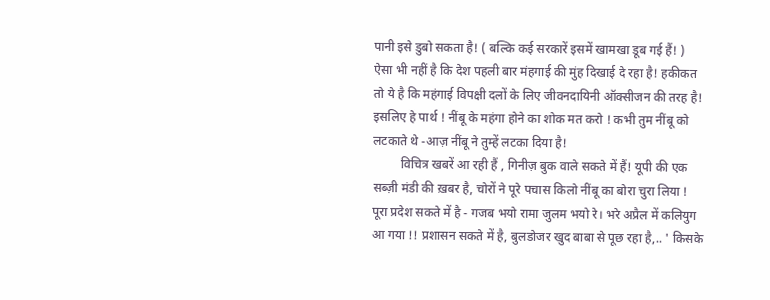पानी इसे डुबो सकता है! ( बल्कि कई सरकारें इसमें खामखा डूब गई हैं! ) ऐसा भी नहीं है कि देश पहली बार मंहगाई की मुंह दिखाई दे रहा है! हकीकत तो ये है कि महंगाई विपक्षी दलों के लिए जीवनदायिनी ऑक्सीजन की तरह है! इसलिए हे पार्थ ! नींबू के महंगा होने का शोक मत करो ! कभी तुम नींबू को लटकाते थे -आज़ नींबू ने तुम्हें लटका दिया है!
         विचित्र खबरें आ रही हैं , गिनीज़ बुक वाले सकते में हैं! यूपी की एक सब्ज़ी मंडी की ख़बर है, चोरों ने पूरे पचास किलो नींबू का बोरा चुरा लिया ! पूरा प्रदेश सकते में है - गजब भयो रामा जुलम भयो रे। भरे अप्रैल में कलियुग आ गया !! प्रशासन सकते में है, बुलडोजर खुद बाबा से पूछ रहा है,.. ' किसके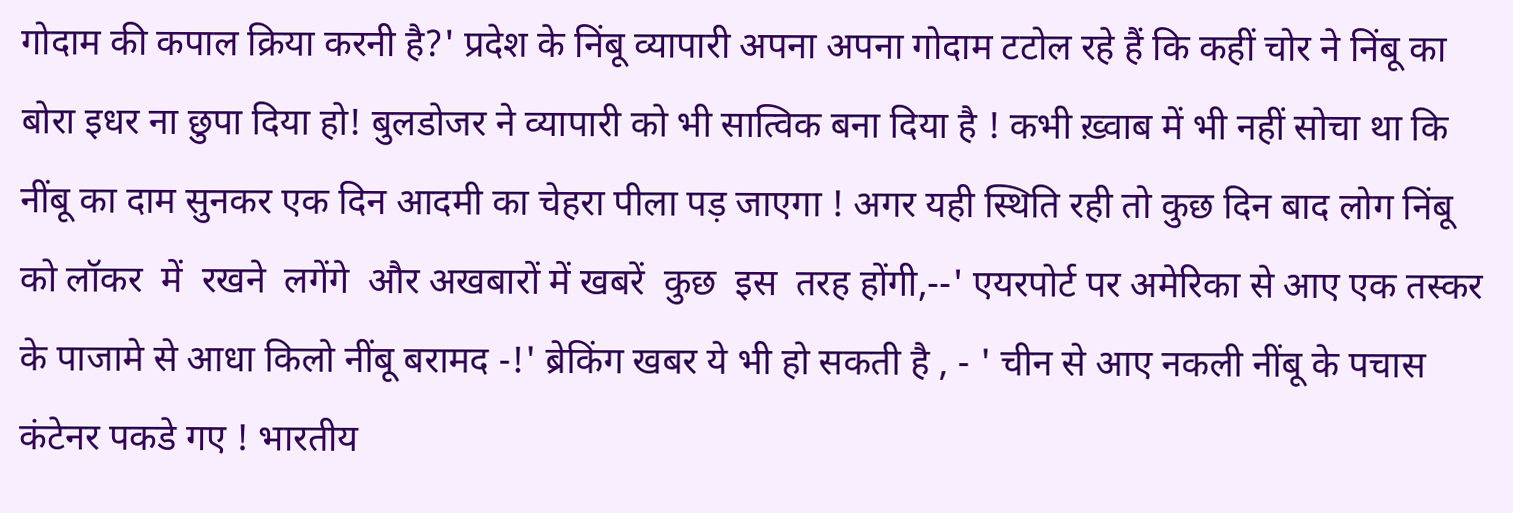गोदाम की कपाल क्रिया करनी है?' प्रदेश के निंबू व्यापारी अपना अपना गोदाम टटोल रहे हैं कि कहीं चोर ने निंबू का बोरा इधर ना छुपा दिया हो! बुलडोजर ने व्यापारी को भी सात्विक बना दिया है ! कभी ख़्वाब में भी नहीं सोचा था कि नींबू का दाम सुनकर एक दिन आदमी का चेहरा पीला पड़ जाएगा ! अगर यही स्थिति रही तो कुछ दिन बाद लोग निंबू को लॉकर  में  रखने  लगेंगे  और अखबारों में खबरें  कुछ  इस  तरह होंगी,--' एयरपोर्ट पर अमेरिका से आए एक तस्कर के पाजामे से आधा किलो नींबू बरामद -!' ब्रेकिंग खबर ये भी हो सकती है , - ' चीन से आए नकली नींबू के पचास कंटेनर पकडे गए ! भारतीय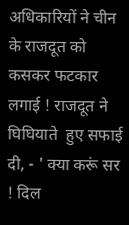अधिकारियों ने चीन के राजदूत को कसकर फटकार लगाई ! राजदूत ने घिघियाते  हुए सफाई दी, - ' क्या करूं सर ! दिल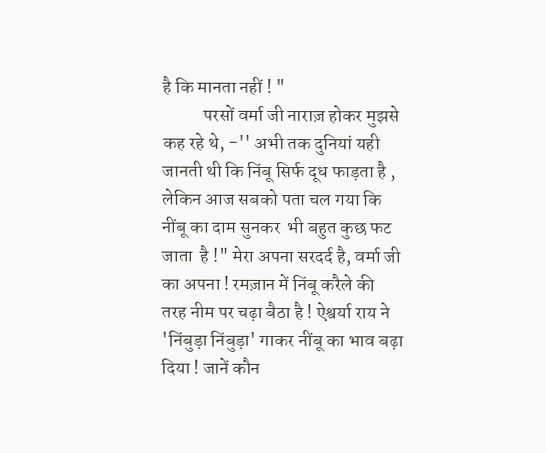है कि मानता नहीं ! "
           परसों वर्मा जी नाराज़ होकर मुझसे कह रहे थे, -'' अभी तक दुनियां यही जानती थी कि निंबू सिर्फ दूध फाड़ता है , लेकिन आज सबको पता चल गया कि नींबू का दाम सुनकर  भी बहुत कुछ फट जाता  है !" मेरा अपना सरदर्द है, वर्मा जी का अपना ! रमज़ान में निंबू करैले की तरह नीम पर चढ़ा बैठा है ! ऐश्वर्या राय ने 'निंबुड़ा निंबुड़ा' गाकर नींबू का भाव बढ़ा दिया ! जानें कौन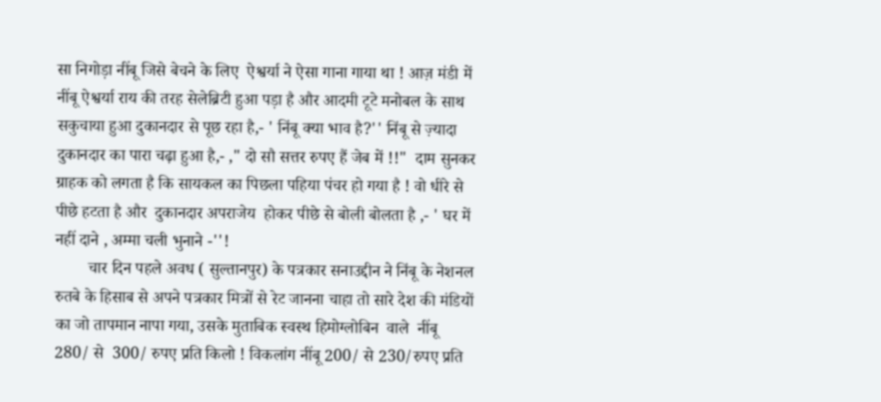सा निगोड़ा नींबू जिसे बेचने के लिए  ऐश्वर्या ने ऐसा गाना गाया था ! आज़ मंडी में नींबू ऐश्वर्या राय की तरह सेलेब्रिटी हुआ पड़ा है और आदमी टूटे मनोबल के साथ सकुचाया हुआ दुकानदार से पूछ रहा है,- ' निंबू क्या भाव है?'' निंबू से ज़्यादा दुकानदार का पारा चढ़ा हुआ है,- ," दो सौ सत्तर रुपए हैं जेब में !!"  दाम सुनकर ग्राहक को लगता है कि सायकल का पिछला पहिया पंचर हो गया है ! वो धीरे से पीछे हटता है और  दुकानदार अपराजेय  होकर पीछे से बोली बोलता है ,- ' घर में नहीं दाने , अम्मा चली भुनाने -''!
        चार दिन पहले अवध ( सुल्तानपुर) के पत्रकार सनाउद्दीन ने निंबू के नेशनल रुतबे के हिसाब से अपने पत्रकार मित्रों से रेट जानना चाहा तो सारे देश की मंडियों का जो तापमान नापा गया, उसके मुताबिक स्वस्थ हिमोग्लोबिन  वाले  नींबू  280/ से  300/ रुपए प्रति किलो ! विकलांग नींबू 200/ से 230/रुपए प्रति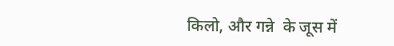किलो, और गन्ने  के जूस में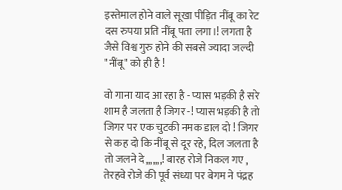इस्तेमाल होने वाले सूखा पीड़ित नींबू का रेट दस रुपया प्रति नींबू पता लगा।! लगता है जैसे विश्व गुरु होने की सबसे ज्यादा जल्दी "नींबू" को ही है !

वो गाना याद आ रहा है - प्यास भड़की है सरे शाम है जलता है जिगर -! प्यास भड़की है तो जिगर पर एक चुटकी नमक डाल दो ! जिगर से कह दो कि नींबू से दूर रहे, दिल जलता है तो जलने दे,,,,,,,! बारह रोजे निकल गए ,  तेरहवे रोजे की पूर्व संध्या पर बेगम ने पंद्रह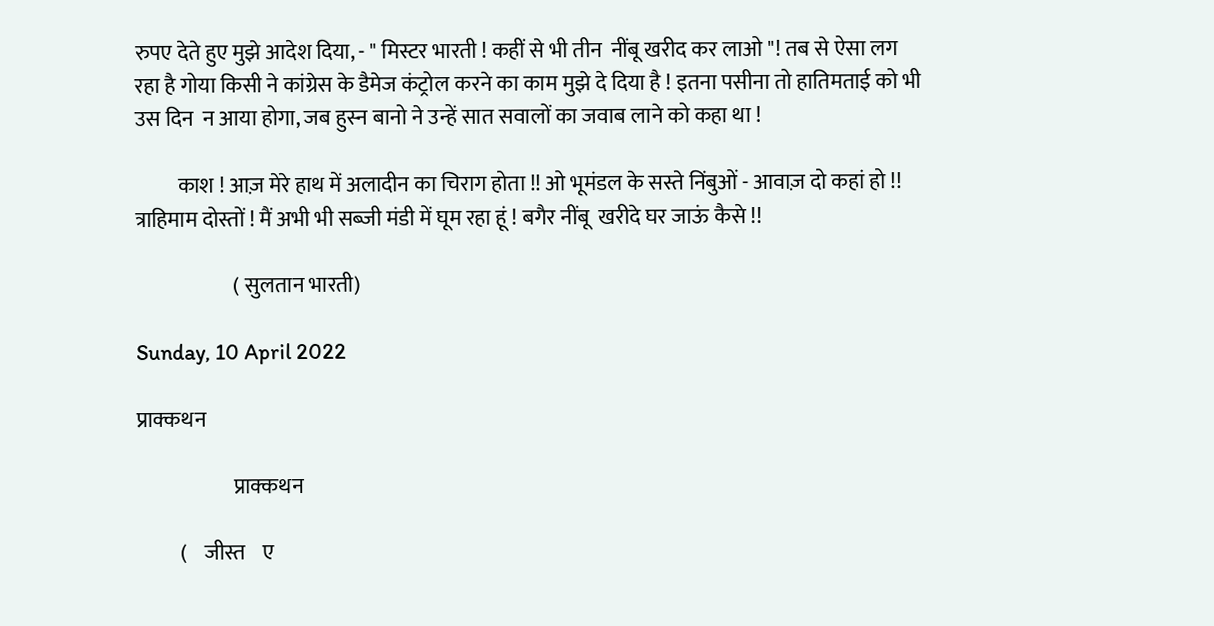रुपए देते हुए मुझे आदेश दिया, - " मिस्टर भारती ! कहीं से भी तीन  नींबू खरीद कर लाओ "! तब से ऐसा लग रहा है गोया किसी ने कांग्रेस के डैमेज कंट्रोल करने का काम मुझे दे दिया है ! इतना पसीना तो हातिमताई को भी उस दिन  न आया होगा, जब हुस्न बानो ने उन्हें सात सवालों का जवाब लाने को कहा था !

          काश ! आज़ मेरे हाथ में अलादीन का चिराग होता !! ओ भूमंडल के सस्ते निंबुओं - आवाज़ दो कहां हो !! त्राहिमाम दोस्तों ! मैं अभी भी सब्जी मंडी में घूम रहा हूं ! बगैर नींबू  खरीदे घर जाऊं कैसे !!

                       ( सुलतान भारती)

Sunday, 10 April 2022

प्राक्कथन

                       प्राक्कथन

          (    जीस्त    ए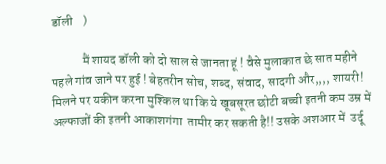डॉली    )

            मैं शायद डॉली को दो साल से जानता हूं ! वैसे मुलाकात छे सात महीने पहले गांव जाने पर हुई ! बेहतरीन सोच, शब्द, संवाद, सादगी और,,,, शायरी! मिलने पर यकीन करना मुश्किल था कि ये खूबसूरत छोटी बच्ची इतनी कम उम्र में अल्फाजों की इतनी आकाशगंगा  तामीर कर सकती है!! उसके अशआर में  उर्दू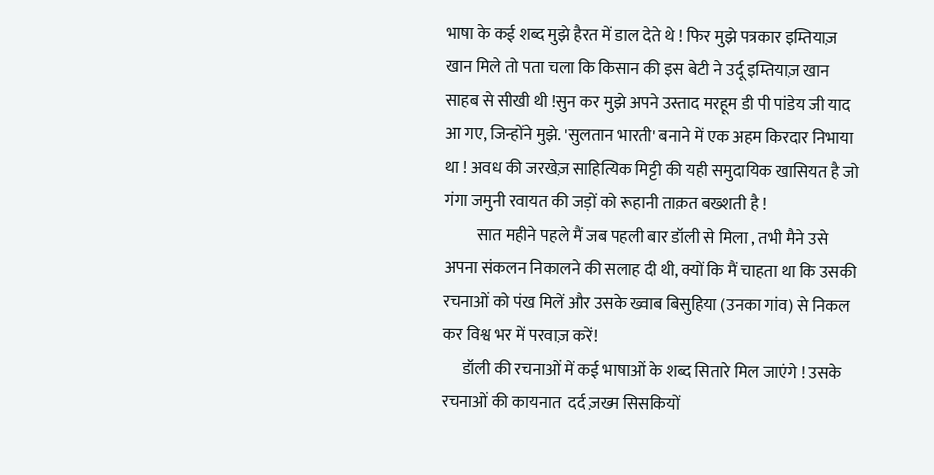भाषा के कई शब्द मुझे हैरत में डाल देते थे ! फिर मुझे पत्रकार इम्तियाज़ खान मिले तो पता चला कि किसान की इस बेटी ने उर्दू इम्तियाज़ खान साहब से सीखी थी !सुन कर मुझे अपने उस्ताद मरहूम डी पी पांडेय जी याद आ गए, जिन्होंने मुझे. 'सुलतान भारती' बनाने में एक अहम किरदार निभाया था ! अवध की जरखेज़ साहित्यिक मिट्टी की यही समुदायिक खासियत है जो गंगा जमुनी रवायत की जड़ों को रूहानी ताक़त बख्शती है !
          सात महीने पहले मैं जब पहली बार डॉली से मिला , तभी मैने उसे अपना संकलन निकालने की सलाह दी थी, क्यों कि मैं चाहता था कि उसकी रचनाओं को पंख मिलें और उसके ख्वाब बिसुहिया (उनका गांव) से निकल कर विश्व भर में परवाज़ करें!
      डॉली की रचनाओं में कई भाषाओं के शब्द सितारे मिल जाएंगे ! उसके रचनाओं की कायनात  दर्द ज़ख्म सिसकियों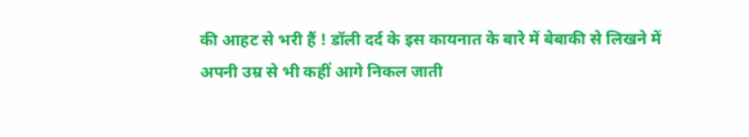की आहट से भरी हैं ! डॉली दर्द के इस कायनात के बारे में बेबाकी से लिखने में अपनी उम्र से भी कहीं आगे निकल जाती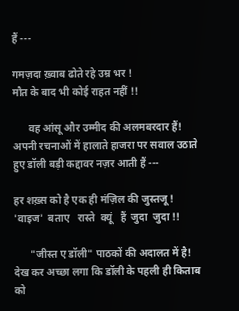हैं ---

गमज़दा ख़्वाब ढोते रहे उम्र भर !
मौत के बाद भी कोई राहत नहीं !!

      वह आंसू और उम्मीद की अलमबरदार हैं!  अपनी रचनाओं में हालाते हाजरा पर सवाल उठाते हुए डॉली बड़ी कद्दावर नज़र आती हैं ---

हर शख़्स को है एक ही मंज़िल की जुस्तजू !
'वाइज'  बताए   रास्ते  क्यूं   हैं  जुदा  जुदा !!

      "जीस्त ए डॉली" पाठकों की अदालत में है!   देख कर अच्छा लगा कि डॉली के पहली ही किताब को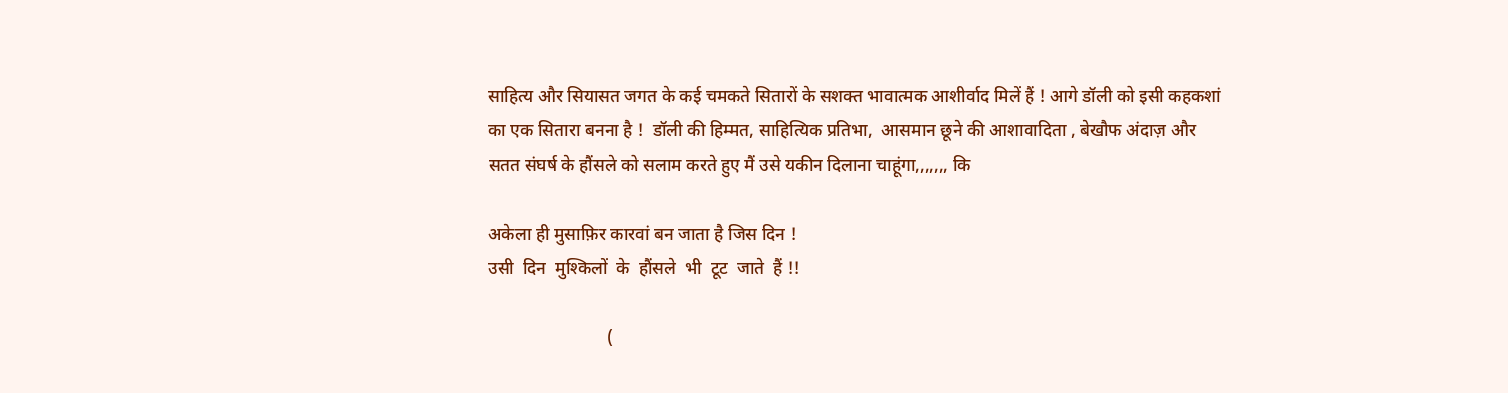साहित्य और सियासत जगत के कई चमकते सितारों के सशक्त भावात्मक आशीर्वाद मिलें हैं ! आगे डॉली को इसी कहकशां का एक सितारा बनना है !  डॉली की हिम्मत, साहित्यिक प्रतिभा,  आसमान छूने की आशावादिता , बेखौफ अंदाज़ और सतत संघर्ष के हौंसले को सलाम करते हुए मैं उसे यकीन दिलाना चाहूंगा,,,,,,, कि

अकेला ही मुसाफ़िर कारवां बन जाता है जिस दिन !
उसी  दिन  मुश्किलों  के  हौंसले  भी  टूट  जाते  हैं !!

                           (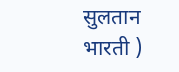सुलतान भारती )